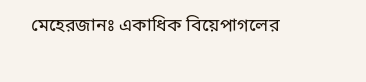মেহেরজানঃ একাধিক বিয়েপাগলের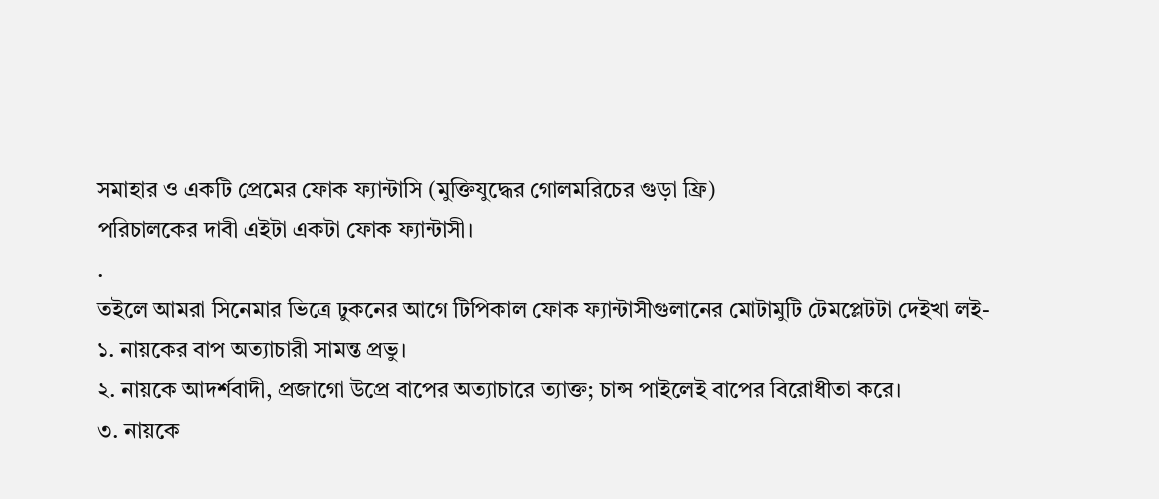সমাহার ও একটি প্রেমের ফোক ফ্যান্টাসি (মুক্তিযুদ্ধের গোলমরিচের গুড়া ফ্রি)
পরিচালকের দাবী এইটা একটা ফোক ফ্যান্টাসী।
.
তইলে আমরা সিনেমার ভিত্রে ঢুকনের আগে টিপিকাল ফোক ফ্যান্টাসীগুলানের মোটামুটি টেমপ্লেটটা দেইখা লই-
১. নায়কের বাপ অত্যাচারী সামন্ত প্রভু।
২. নায়কে আদর্শবাদী, প্রজাগো উপ্রে বাপের অত্যাচারে ত্যাক্ত; চান্স পাইলেই বাপের বিরোধীতা করে।
৩. নায়কে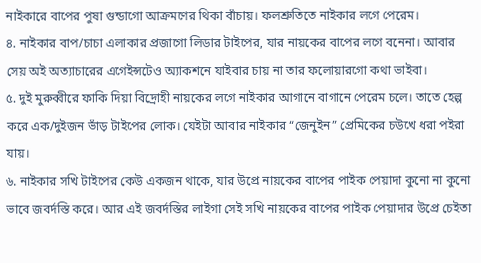নাইকারে বাপের পুষা গুন্ডাগো আক্রমণের থিকা বাঁচায়। ফলশ্রুতিতে নাইকার লগে পেরেম।
৪. নাইকার বাপ/চাচা এলাকার প্রজাগো লিডার টাইপের, যার নায়কের বাপের লগে বনেনা। আবার সেয় অই অত্যাচারের এগেইন্সটেও অ্যাকশনে যাইবার চায় না তার ফলোয়ারগো কথা ভাইবা।
৫. দুই মুরুব্বীরে ফাকি দিয়া বিদ্রোহী নায়কের লগে নাইকার আগানে বাগানে পেরেম চলে। তাতে হেল্প করে এক/দুইজন ভাঁড় টাইপের লোক। যেইটা আবার নাইকার “জেনুইন” প্রেমিকের চউখে ধরা পইরা যায়।
৬. নাইকার সখি টাইপের কেউ একজন থাকে, যার উপ্রে নায়কের বাপের পাইক পেয়াদা কুনো না কুনো ভাবে জবর্দস্তি করে। আর এই জবর্দস্তির লাইগা সেই সখি নায়কের বাপের পাইক পেয়াদার উপ্রে চেইতা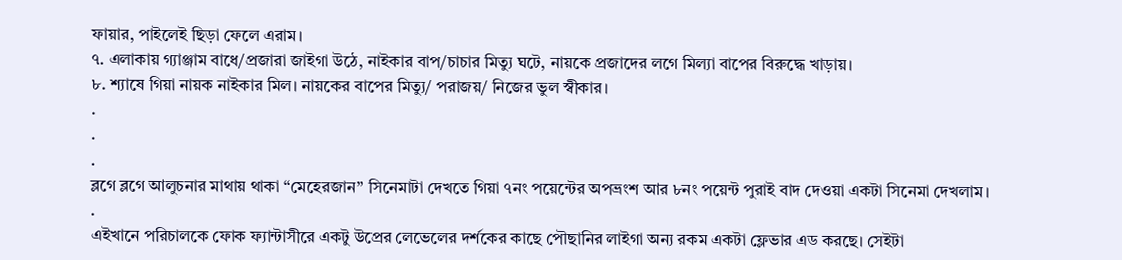ফায়ার, পাইলেই ছিড়া ফেলে এরাম।
৭. এলাকায় গ্যাঞ্জাম বাধে/প্রজারা জাইগা উঠে, নাইকার বাপ/চাচার মিত্যু ঘটে, নায়কে প্রজাদের লগে মিল্যা বাপের বিরুদ্ধে খাড়ায়।
৮. শ্যাষে গিয়া নায়ক নাইকার মিল। নায়কের বাপের মিত্যু/ পরাজয়/ নিজের ভুল স্বীকার।
.
.
.
ব্লগে ব্লগে আলুচনার মাথায় থাকা “মেহেরজান” সিনেমাটা দেখতে গিয়া ৭নং পয়েন্টের অপভ্রংশ আর ৮নং পয়েন্ট পুরাই বাদ দেওয়া একটা সিনেমা দেখলাম।
.
এইখানে পরিচালকে ফোক ফ্যান্টাসীরে একটু উপ্রের লেভেলের দর্শকের কাছে পৌছানির লাইগা অন্য রকম একটা ফ্লেভার এড করছে। সেইটা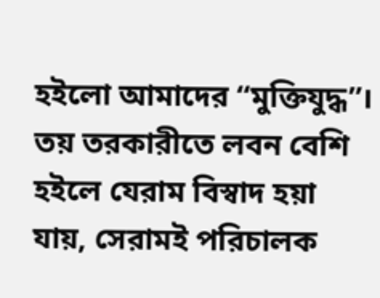হইলো আমাদের “মুক্তিযুদ্ধ”। তয় তরকারীতে লবন বেশি হইলে যেরাম বিস্বাদ হয়া যায়, সেরামই পরিচালক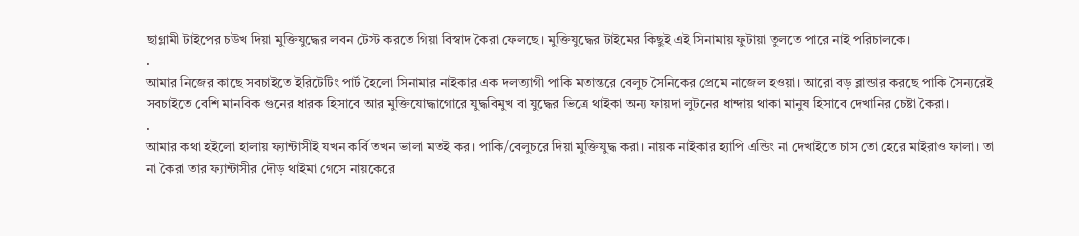ছাগ্লামী টাইপের চউখ দিয়া মুক্তিযুদ্ধের লবন টেস্ট করতে গিয়া বিস্বাদ কৈরা ফেলছে। মুক্তিযুদ্ধের টাইমের কিছুই এই সিনামায় ফুটায়া তুলতে পারে নাই পরিচালকে।
.
আমার নিজের কাছে সবচাইতে ইরিটেটিং পার্ট হৈলো সিনামার নাইকার এক দলত্যাগী পাকি মতান্তরে বেলুচ সৈনিকের প্রেমে নাজেল হওয়া। আরো বড় ব্লান্ডার করছে পাকি সৈন্যরেই সবচাইতে বেশি মানবিক গুনের ধারক হিসাবে আর মুক্তিযোদ্ধাগোরে যুদ্ধবিমুখ বা যুদ্ধের ভিত্রে থাইকা অন্য ফায়দা লুটনের ধান্দায় থাকা মানুষ হিসাবে দেখানির চেষ্টা কৈরা।
.
আমার কথা হইলো হালায় ফ্যান্টাসীই যখন কর্বি তখন ভালা মতই কর। পাকি/বেলুচরে দিয়া মুক্তিযুদ্ধ করা। নায়ক নাইকার হ্যাপি এন্ডিং না দেখাইতে চাস তো হেরে মাইরাও ফালা। তা না কৈরা তার ফ্যান্টাসীর দৌড় থাইমা গেসে নায়কেরে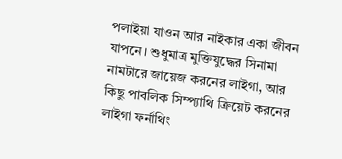পলাইয়া যাওন আর নাইকার একা জীবন যাপনে। শুধুমাত্র মুক্তিযুদ্ধের সিনামা নামটারে জায়েজ করনের লাইগা, আর কিছু পাবলিক সিম্প্যাথি ক্রিয়েট করনের লাইগা ফর্নাথিং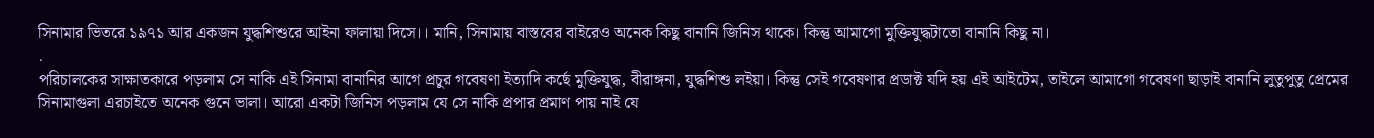সিনামার ভিতরে ১৯৭১ আর একজন যুদ্ধশিশুরে আইনা ফালায়া দিসে।। মানি, সিনামায় বাস্তবের বাইরেও অনেক কিছু বানানি জিনিস থাকে। কিন্তু আমাগো মুক্তিযুদ্ধটাতো বানানি কিছু না।
.
পরিচালকের সাক্ষাতকারে পড়লাম সে নাকি এই সিনামা বানানির আগে প্রচুর গবেষণা ইত্যাদি কর্ছে মুক্তিযুদ্ধ, বীরাঙ্গনা, যুদ্ধশিশু লইয়া। কিন্তু সেই গবেষণার প্রডাক্ট যদি হয় এই আইটেম, তাইলে আমাগো গবেষণা ছাড়াই বানানি লুতুপুতু প্রেমের সিনামাগুলা এরচাইতে অনেক গুনে ভালা। আরো একটা জিনিস পড়লাম যে সে নাকি প্রপার প্রমাণ পায় নাই যে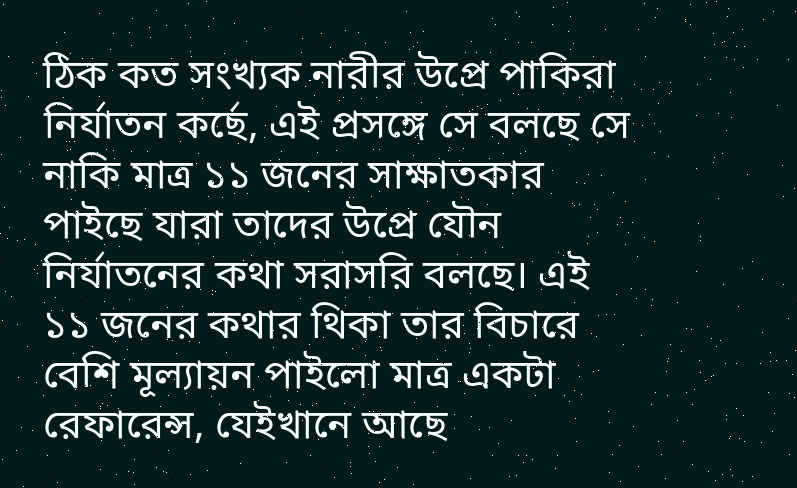ঠিক কত সংখ্যক নারীর উপ্রে পাকিরা নির্যাতন কর্ছে, এই প্রসঙ্গে সে বলছে সে নাকি মাত্র ১১ জনের সাক্ষাতকার পাইছে যারা তাদের উপ্রে যৌন নির্যাতনের কথা সরাসরি বলছে। এই ১১ জনের কথার থিকা তার বিচারে বেশি মূল্যায়ন পাইলো মাত্র একটা রেফারেন্স, যেইখানে আছে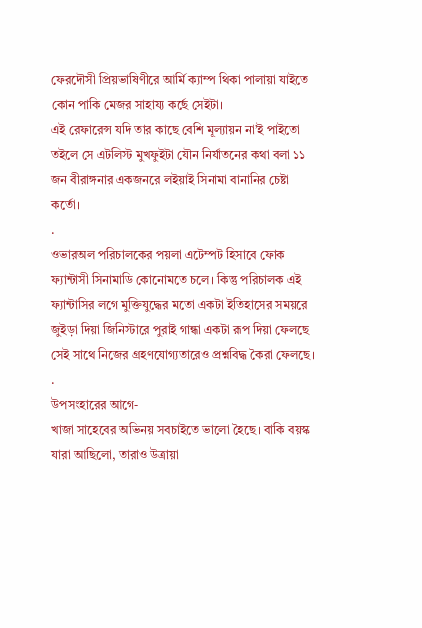ফেরদৌসী প্রিয়ভাষিণীরে আর্মি ক্যাম্প থিকা পালায়া যাইতে কোন পাকি মেজর সাহায্য কর্ছে সেইটা।
এই রেফারেন্স যদি তার কাছে বেশি মূল্যায়ন না’ই পাইতো তইলে সে এটলিস্ট মুখফুইটা যৌন নির্যাতনের কথা বলা ১১ জন বীরাঙ্গনার একজনরে লইয়াই সিনামা বানানির চেষ্টা কর্তো।
.
ওভারঅল পরিচালকের পয়লা এটেম্পট হিসাবে ফোক ফ্যান্টাসী সিনামাডি কোনোমতে চলে। কিন্তু পরিচালক এই ফ্যান্টাসির লগে মুক্তিযুদ্ধের মতো একটা ইতিহাসের সময়রে জুইড়া দিয়া জিনিস্টারে পুরাই গান্ধা একটা রূপ দিয়া ফেলছে সেই সাথে নিজের গ্রহণযোগ্যতারেও প্রশ্নবিদ্ধ কৈরা ফেলছে।
.
উপসংহারের আগে-
খাজা সাহেবের অভিনয় সবচাইতে ভালো হৈছে। বাকি বয়স্ক যারা আছিলো, তারাও উত্রায়া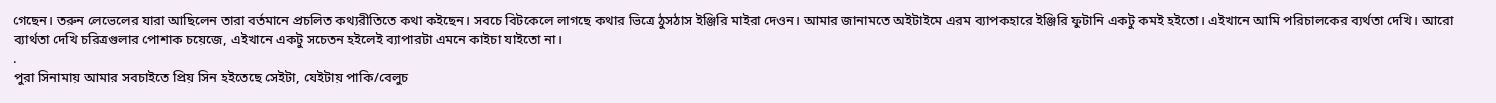গেছেন। তরুন লেভেলের যারা আছিলেন তারা বর্তমানে প্রচলিত কথ্যরীতিতে কথা কইছেন। সবচে বিটকেলে লাগছে কথার ভিত্রে ঠুসঠাস ইঞ্জিরি মাইরা দেওন। আমার জানামতে অইটাইমে এরম ব্যাপকহারে ইঞ্জিরি ফুটানি একটু কমই হইতো। এইখানে আমি পরিচালকের ব্যর্থতা দেখি। আরো ব্যার্থতা দেখি চরিত্রগুলার পোশাক চয়েজে, এইখানে একটু সচেতন হইলেই ব্যাপারটা এমনে কাইচা যাইতো না।
.
পুরা সিনামায় আমার সবচাইতে প্রিয় সিন হইতেছে সেইটা, যেইটায় পাকি/বেলুচ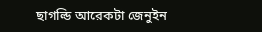ছাগল্ডি আরেকটা জেনুইন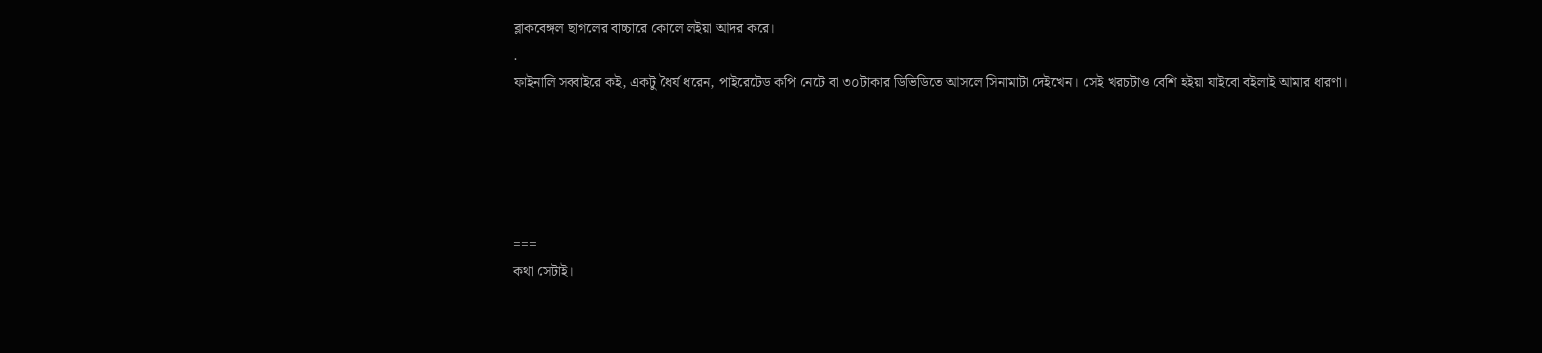ব্লাকবেঙ্গল ছাগলের বাচ্চারে কোলে লইয়া আদর করে।
.
ফাইনালি সব্বাইরে কই, একটু ধৈর্য ধরেন, পাইরেটেড কপি নেটে বা ৩০টাকার ডিভিডিতে আসলে সিনামাটা দেইখেন। সেই খরচটাও বেশি হইয়া যাইবো বইলাই আমার ধারণা।





===
কথা সেটাই।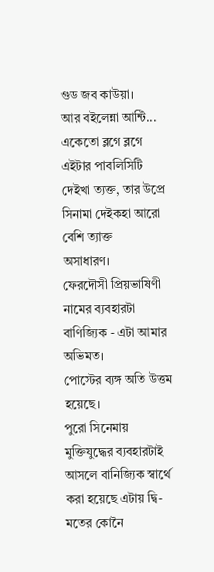গুড জব কাউয়া।
আর বইলেন্না আন্টি...
একেতো ব্লগে ব্লগে এইটার পাবলিসিটি দেইখা ত্যক্ত, তার উপ্রে সিনামা দেইকহা আরো বেশি ত্যাক্ত
অসাধারণ।
ফেরদৌসী প্রিয়ভাষিণী নামের ব্যবহারটা বাণিজ্যিক - এটা আমার অভিমত।
পোস্টের ব্যঙ্গ অতি উত্তম হয়েছে।
পুরো সিনেমায় মুক্তিযুদ্ধের ব্যবহারটাই আসলে বানিজ্যিক স্বার্থে করা হয়েছে এটায় দ্বি-মতের কোনৈ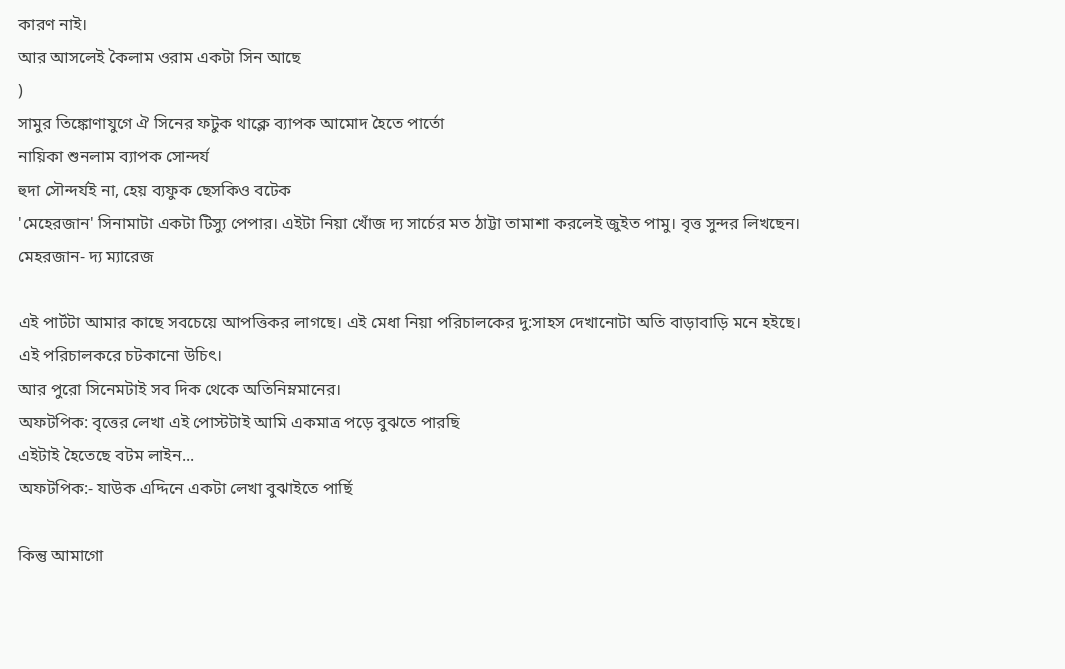কারণ নাই।
আর আসলেই কৈলাম ওরাম একটা সিন আছে
)
সামুর তিঙ্কোণাযুগে ঐ সিনের ফটুক থাক্লে ব্যাপক আমোদ হৈতে পার্তো
নায়িকা শুনলাম ব্যাপক সোন্দর্য
হুদা সৌন্দর্যই না, হেয় ব্যফুক ছেসকিও বটেক
'মেহেরজান' সিনামাটা একটা টিস্যু পেপার। এইটা নিয়া খোঁজ দ্য সার্চের মত ঠাট্টা তামাশা করলেই জুইত পামু। বৃত্ত সুন্দর লিখছেন।
মেহরজান- দ্য ম্যারেজ

এই পার্টটা আমার কাছে সবচেয়ে আপত্তিকর লাগছে। এই মেধা নিয়া পরিচালকের দু:সাহস দেখানোটা অতি বাড়াবাড়ি মনে হইছে।
এই পরিচালকরে চটকানো উচিৎ।
আর পুরো সিনেমটাই সব দিক থেকে অতিনিম্নমানের।
অফটপিক: বৃত্তের লেখা এই পোস্টটাই আমি একমাত্র পড়ে বুঝতে পারছি
এইটাই হৈতেছে বটম লাইন...
অফটপিক:- যাউক এদ্দিনে একটা লেখা বুঝাইতে পার্ছি

কিন্তু আমাগো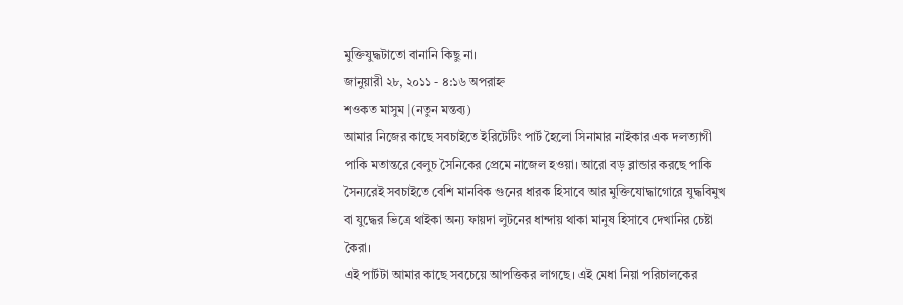মুক্তিযুদ্ধটাতো বানানি কিছু না।
জানুয়ারী ২৮, ২০১১ - ৪:১৬ অপরাহ্ন
শওকত মাসুম |(নতুন মন্তব্য)
আমার নিজের কাছে সবচাইতে ইরিটেটিং পার্ট হৈলো সিনামার নাইকার এক দলত্যাগী পাকি মতান্তরে বেলুচ সৈনিকের প্রেমে নাজেল হওয়া। আরো বড় ব্লান্ডার করছে পাকি সৈন্যরেই সবচাইতে বেশি মানবিক গুনের ধারক হিসাবে আর মুক্তিযোদ্ধাগোরে যুদ্ধবিমুখ বা যুদ্ধের ভিত্রে থাইকা অন্য ফায়দা লুটনের ধান্দায় থাকা মানুষ হিসাবে দেখানির চেষ্টা কৈরা।
এই পার্টটা আমার কাছে সবচেয়ে আপত্তিকর লাগছে। এই মেধা নিয়া পরিচালকের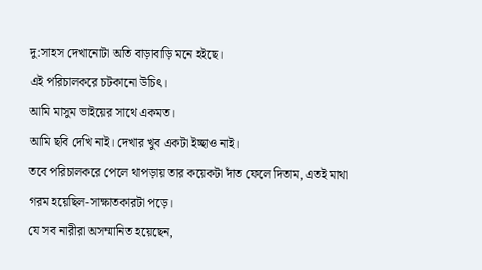দু:সাহস দেখানোটা অতি বাড়াবাড়ি মনে হইছে।
এই পরিচালকরে চটকানো উচিৎ।
আমি মাসুম ভাইয়ের সাথে একমত।
আমি ছবি দেখি নাই। দেখার খুব একটা ইচ্ছাও নাই।
তবে পরিচালকরে পেলে থাপড়ায় তার কয়েকটা দাঁত ফেলে দিতাম, এতই মাথা গরম হয়েছিল-সাক্ষাতকারটা পড়ে।
যে সব নারীরা অসম্মানিত হয়েছেন,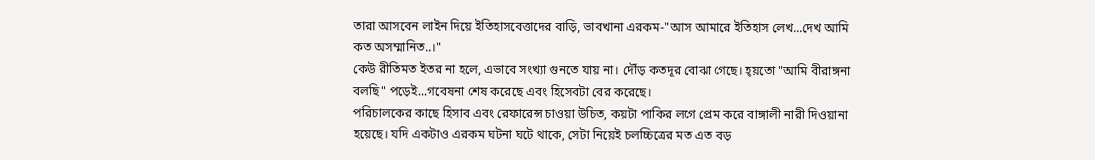তারা আসবেন লাইন দিয়ে ইতিহাসবেত্তাদের বাড়ি, ভাবখানা এরকম-"আস আমারে ইতিহাস লেখ...দেখ আমি কত অসম্মানিত..।"
কেউ রীতিমত ইতর না হলে, এভাবে সংখ্যা গুনতে যায় না। দৌঁড় কতদূর বোঝা গেছে। হ্য়তো "আমি বীরাঙ্গনা বলছি" পড়েই...গবেষনা শেষ করেছে এবং হিসেবটা বের করেছে।
পরিচালকের কাছে হিসাব এবং রেফারেন্স চাওয়া উচিত, কয়টা পাকির লগে প্রেম করে বাঙ্গালী নারী দিওয়ানা হয়েছে। যদি একটাও এরকম ঘটনা ঘটে থাকে, সেটা নিয়েই চলচ্চিত্রের মত এত বড়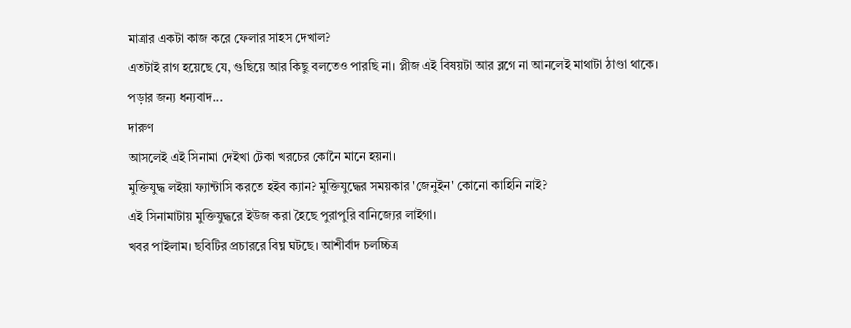মাত্রার একটা কাজ করে ফেলার সাহস দেখাল?
এতটাই রাগ হয়েছে যে, গুছিয়ে আর কিছু বলতেও পারছি না। প্লীজ এই বিষয়টা আর ব্লগে না আনলেই মাথাটা ঠাণ্ডা থাকে।
পড়ার জন্য ধন্যবাদ...
দারুণ
আসলেই এই সিনামা দেইখা টেকা খরচের কোনৈ মানে হয়না।
মুক্তিযুদ্ধ লইয়া ফ্যান্টাসি করতে হইব ক্যান? মুক্তিযুদ্ধের সময়কার 'জেনুইন' কোনো কাহিনি নাই?
এই সিনামাটায় মুক্তিযুদ্ধরে ইউজ করা হৈছে পুরাপুরি বানিজ্যের লাইগা।
খবর পাইলাম। ছবিটির প্রচাররে বিঘ্ন ঘটছে। আশীর্বাদ চলচ্চিত্র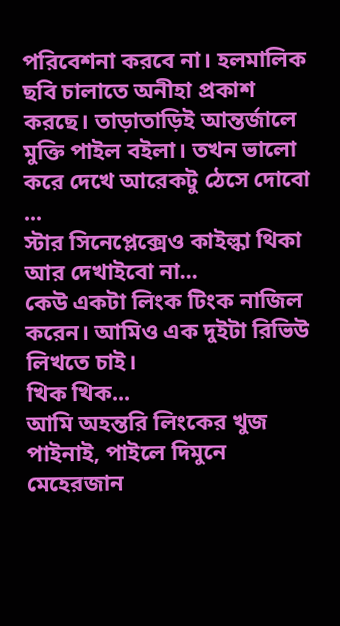পরিবেশনা করবে না। হলমালিক ছবি চালাতে অনীহা প্রকাশ করছে। তাড়াতাড়িই আন্তর্জালে মুক্তি পাইল বইলা। তখন ভালো করে দেখে আরেকটু ঠেসে দোবো ...
স্টার সিনেপ্লেক্সেও কাইল্কা থিকা আর দেখাইবো না...
কেউ একটা লিংক টিংক নাজিল করেন। আমিও এক দুইটা রিভিউ লিখতে চাই।
খিক খিক...
আমি অহন্তরি লিংকের খুজ পাইনাই, পাইলে দিমুনে
মেহেরজান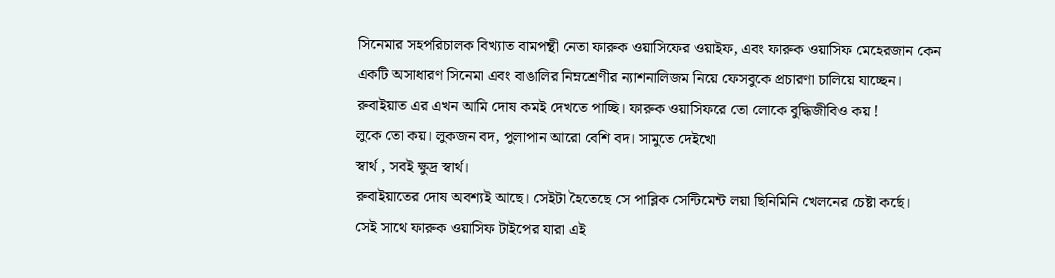সিনেমার সহপরিচালক বিখ্যাত বামপন্থী নেতা ফারুক ওয়াসিফের ওয়াইফ, এবং ফারুক ওয়াসিফ মেহেরজান কেন একটি অসাধারণ সিনেমা এবং বাঙালির নিম্নশ্রেণীর ন্যাশনালিজম নিয়ে ফেসবুকে প্রচারণা চালিয়ে যাচ্ছেন।
রুবাইয়াত এর এখন আমি দোষ কমই দেখতে পাচ্ছি। ফারুক ওয়াসিফরে তো লোকে বুদ্ধিজীবিও কয় !
লুকে তো কয়। লুকজন বদ, পুলাপান আরো বেশি বদ। সামুতে দেইখো
স্বার্থ , সবই ক্ষুদ্র স্বার্থ।
রুবাইয়াতের দোষ অবশ্যই আছে। সেইটা হৈতেছে সে পাব্লিক সেন্টিমেন্ট লয়া ছিনিমিনি খেলনের চেষ্টা কর্ছে।
সেই সাথে ফারুক ওয়াসিফ টাইপের যারা এই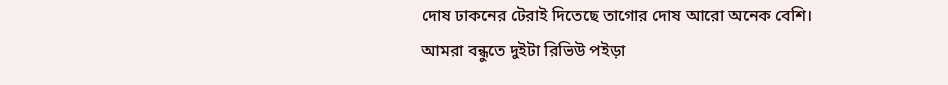দোষ ঢাকনের টেরাই দিতেছে তাগোর দোষ আরো অনেক বেশি।
আমরা বন্ধুতে দুইটা রিভিউ পইড়া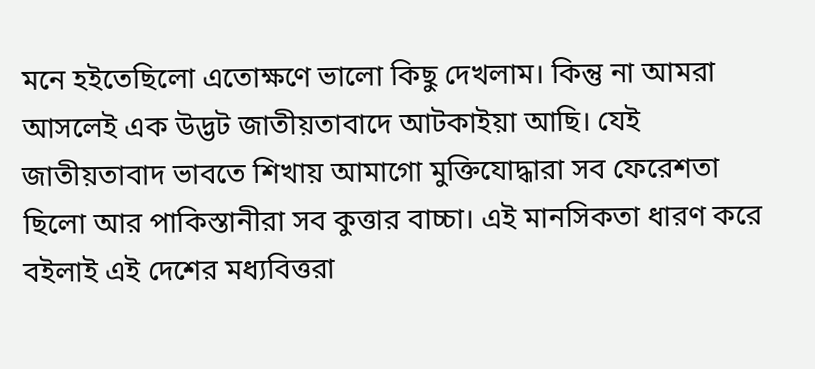মনে হইতেছিলো এতোক্ষণে ভালো কিছু দেখলাম। কিন্তু না আমরা আসলেই এক উদ্ভট জাতীয়তাবাদে আটকাইয়া আছি। যেই জাতীয়তাবাদ ভাবতে শিখায় আমাগো মুক্তিযোদ্ধারা সব ফেরেশতা ছিলো আর পাকিস্তানীরা সব কুত্তার বাচ্চা। এই মানসিকতা ধারণ করে বইলাই এই দেশের মধ্যবিত্তরা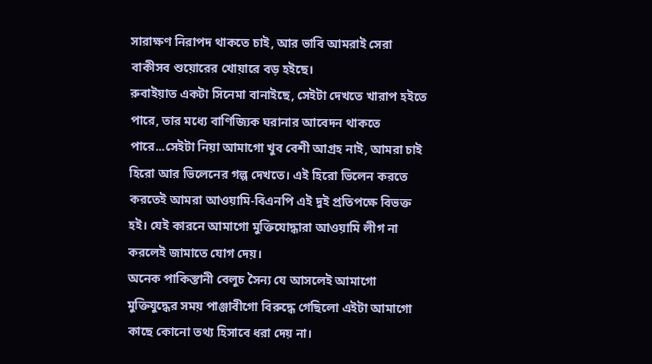সারাক্ষণ নিরাপদ থাকতে চাই, আর ভাবি আমরাই সেরা বাকীসব শুয়োরের খোয়ারে বড় হইছে।
রুবাইয়াত একটা সিনেমা বানাইছে, সেইটা দেখতে খারাপ হইতে পারে, তার মধ্যে বাণিজ্যিক ঘরানার আবেদন থাকতে পারে...সেইটা নিয়া আমাগো খুব বেশী আগ্রহ নাই, আমরা চাই হিরো আর ভিলেনের গল্প দেখতে। এই হিরো ভিলেন করতে করতেই আমরা আওয়ামি-বিএনপি এই দুই প্রতিপক্ষে বিভক্ত হই। যেই কারনে আমাগো মুক্তিযোদ্ধারা আওয়ামি লীগ না করলেই জামাতে যোগ দেয়।
অনেক পাকিস্তানী বেলুচ সৈন্য যে আসলেই আমাগো মুক্তিযুদ্ধের সময় পাঞ্জাবীগো বিরুদ্ধে গেছিলো এইটা আমাগো কাছে কোনো তথ্য হিসাবে ধরা দেয় না।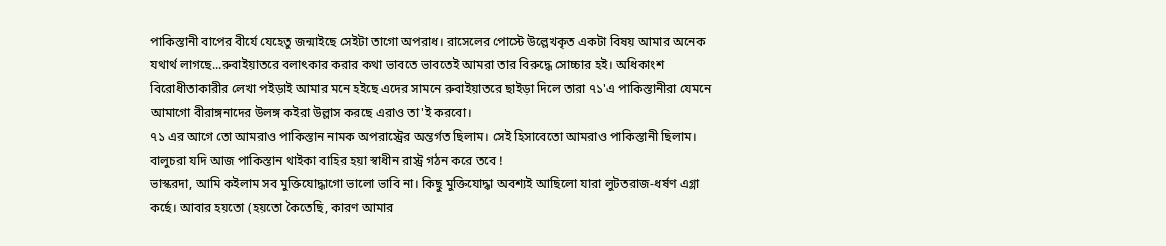পাকিস্তানী বাপের বীর্যে যেহেতু জন্মাইছে সেইটা তাগো অপরাধ। রাসেলের পোস্টে উল্লেখকৃত একটা বিষয় আমার অনেক যথার্থ লাগছে...রুবাইয়াতরে বলাৎকার করার কথা ভাবতে ভাবতেই আমরা তার বিরুদ্ধে সোচ্চার হই। অধিকাংশ বিরোধীতাকারীর লেখা পইড়াই আমার মনে হইছে এদের সামনে রুবাইয়াতরে ছাইড়া দিলে তারা ৭১'এ পাকিস্তানীরা যেমনে আমাগো বীরাঙ্গনাদের উলঙ্গ কইরা উল্লাস করছে এরাও তা'ই করবো।
৭১ এর আগে তো আমরাও পাকিস্তান নামক অপরাস্ট্রের অন্তর্গত ছিলাম। সেই হিসাবেতো আমরাও পাকিস্তানী ছিলাম।
বালুচরা যদি আজ পাকিস্তান থাইকা বাহির হয়া স্বাধীন রাস্ট্র গঠন করে তবে !
ভাস্করদা, আমি কইলাম সব মুক্তিযোদ্ধাগো ভালো ভাবি না। কিছু মুক্তিযোদ্ধা অবশ্যই আছিলো যারা লুটতরাজ-ধর্ষণ এগ্লা কর্ছে। আবার হয়তো (হয়তো কৈতেছি, কারণ আমার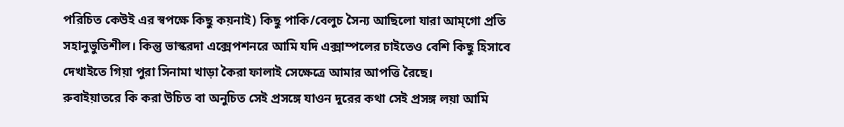পরিচিত কেউই এর স্বপক্ষে কিছু কয়নাই) কিছু পাকি/বেলুচ সৈন্য আছিলো যারা আম্গো প্রতি সহানুভুতিশীল। কিন্তু ভাস্করদা এক্সেপশনরে আমি যদি এক্সাম্পলের চাইতেও বেশি কিছু হিসাবে দেখাইতে গিয়া পুরা সিনামা খাড়া কৈরা ফালাই সেক্ষেত্রে আমার আপত্তি রৈছে।
রুবাইয়াতরে কি করা উচিত বা অনুচিত সেই প্রসঙ্গে যাওন দুরের কথা সেই প্রসঙ্গ লয়া আমি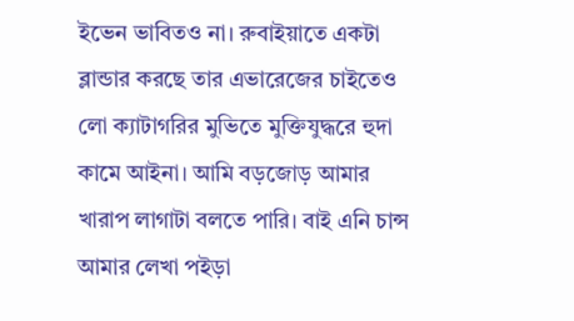ইভেন ভাবিতও না। রুবাইয়াতে একটা ব্লান্ডার করছে তার এভারেজের চাইতেও লো ক্যাটাগরির মুভিতে মুক্তিযুদ্ধরে হুদা কামে আইনা। আমি বড়জোড় আমার খারাপ লাগাটা বলতে পারি। বাই এনি চান্স আমার লেখা পইড়া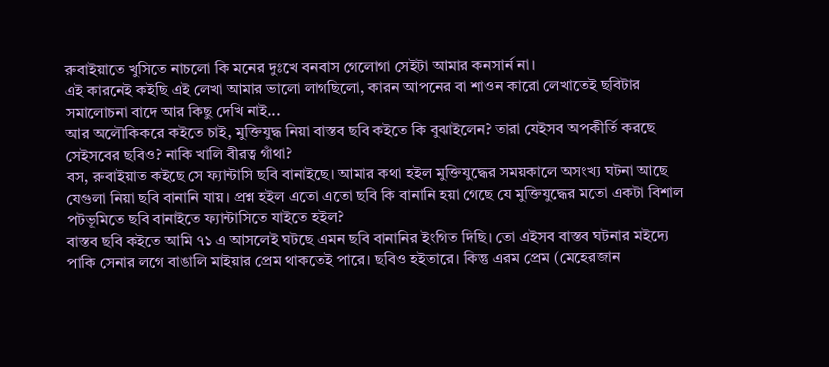রুবাইয়াতে খুসিতে নাচলো কি মনের দুঃখে বনবাস গেলোগা সেইটা আমার কনসার্ন না।
এই কারনেই কইছি এই লেখা আমার ভালো লাগছিলো, কারন আপনের বা শাওন কারো লেখাতেই ছবিটার সমালোচনা বাদে আর কিছু দেখি নাই...
আর অলৌকিকরে কইতে চাই, মুক্তিযুদ্ধ নিয়া বাস্তব ছবি কইতে কি বুঝাইলেন? তারা যেইসব অপকীর্তি করছে সেইসবের ছবিও? নাকি খালি বীরত্ব গাঁথা?
বস, রুবাইয়াত কইছে সে ফ্যান্টাসি ছবি বানাইছে। আমার কথা হইল মুক্তিযুদ্ধের সময়কালে অসংখ্য ঘটনা আছে যেগুলা নিয়া ছবি বানানি যায়। প্রশ্ন হইল এতো এতো ছবি কি বানানি হয়া গেছে যে মুক্তিযুদ্ধের মতো একটা বিশাল পটভূমিতে ছবি বানাইতে ফ্যান্টাসিতে যাইতে হইল?
বাস্তব ছবি কইতে আমি ৭১ এ আসলেই ঘটছে এমন ছবি বানানির ইংগিত দিছি। তো এইসব বাস্তব ঘটনার মইদ্যে পাকি সেনার লগে বাঙালি মাইয়ার প্রেম থাকতেই পারে। ছবিও হইতারে। কিন্তু এরম প্রেম (মেহেরজান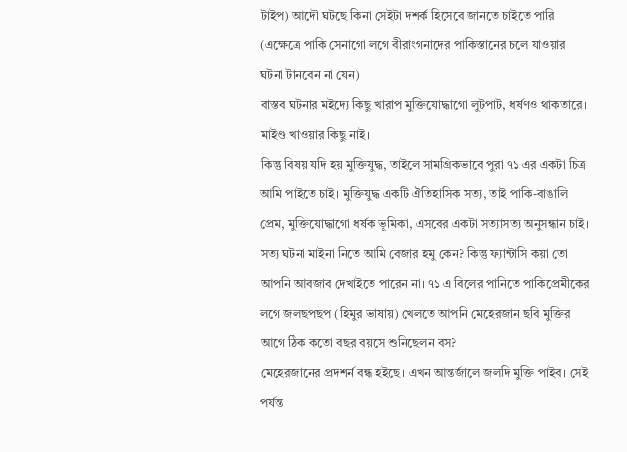টাইপ) আদৌ ঘটছে কিনা সেইটা দশর্ক হিসেবে জানতে চাইতে পারি (এক্ষেত্রে পাকি সেনাগো লগে বীরাংগনাদের পাকিস্তানের চলে যাওয়ার ঘটনা টানবেন না যেন)
বাস্তব ঘটনার মইদ্যে কিছু খারাপ মুক্তিযোদ্ধাগো লুটপাট, ধর্ষণও থাকতারে। মাইণ্ড খাওয়ার কিছু নাই।
কিন্তু বিষয় যদি হয় মুক্তিযুদ্ধ, তাইলে সামগ্রিকভাবে পুরা ৭১ এর একটা চিত্র আমি পাইতে চাই। মুক্তিযুদ্ধ একটি ঐতিহাসিক সত্য, তাই পাকি-বাঙালি প্রেম, মুক্তিযোদ্ধাগো ধর্ষক ভূমিকা, এসবের একটা সত্যাসত্য অনুসন্ধান চাই। সত্য ঘটনা মাইনা নিতে আমি বেজার হমু কেন? কিন্তু ফ্যান্টাসি কয়া তো আপনি আবজাব দেখাইতে পারেন না। ৭১ এ বিলের পানিতে পাকিপ্রেমীকের লগে জলছপছপ (হিমুর ভাষায়) খেলতে আপনি মেহেরজান ছবি মুক্তির আগে ঠিক কতো বছর বয়সে শুনিছেলন বস?
মেহেরজানের প্রদশর্ন বন্ধ হইছে। এখন আন্তর্জালে জলদি মুক্তি পাইব। সেই পর্যন্ত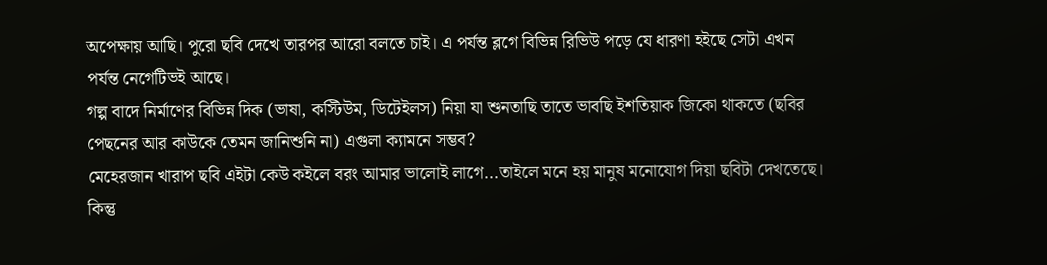অপেক্ষায় আছি। পুরো ছবি দেখে তারপর আরো বলতে চাই। এ পর্যন্ত ব্লগে বিভিন্ন রিভিউ পড়ে যে ধারণা হইছে সেটা এখন পর্যন্ত নেগেটিভই আছে।
গল্প বাদে নির্মাণের বিভিন্ন দিক (ভাষা, কস্টিউম, ডিটেইলস) নিয়া যা শুনতাছি তাতে ভাবছি ইশতিয়াক জিকো থাকতে (ছবির পেছনের আর কাউকে তেমন জানিশুনি না) এগুলা ক্যামনে সম্ভব?
মেহেরজান খারাপ ছবি এইটা কেউ কইলে বরং আমার ভালোই লাগে...তাইলে মনে হয় মানুষ মনোযোগ দিয়া ছবিটা দেখতেছে। কিন্তু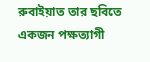রুবাইয়াত তার ছবিতে একজন পক্ষত্যাগী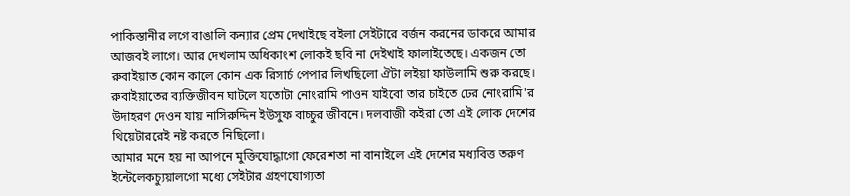পাকিস্তানীর লগে বাঙালি কন্যার প্রেম দেখাইছে বইলা সেইটারে বর্জন করনের ডাকরে আমার আজবই লাগে। আর দেখলাম অধিকাংশ লোকই ছবি না দেইখাই ফালাইতেছে। একজন তো রুবাইয়াত কোন কালে কোন এক রিসার্চ পেপার লিখছিলো ঐটা লইয়া ফাউলামি শুরু করছে। রুবাইয়াতের ব্যক্তিজীবন ঘাটলে যতোটা নোংরামি পাওন যাইবো তার চাইতে ঢের নোংরামি'র উদাহরণ দেওন যায় নাসিরুদ্দিন ইউসুফ বাচ্চুর জীবনে। দলবাজী কইরা তো এই লোক দেশের থিয়েটাররেই নষ্ট করতে নিছিলো।
আমার মনে হয় না আপনে মুক্তিযোদ্ধাগো ফেরেশতা না বানাইলে এই দেশের মধ্যবিত্ত তরুণ ইন্টেলেকচ্যুয়ালগো মধ্যে সেইটার গ্রহণযোগ্যতা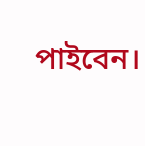পাইবেন।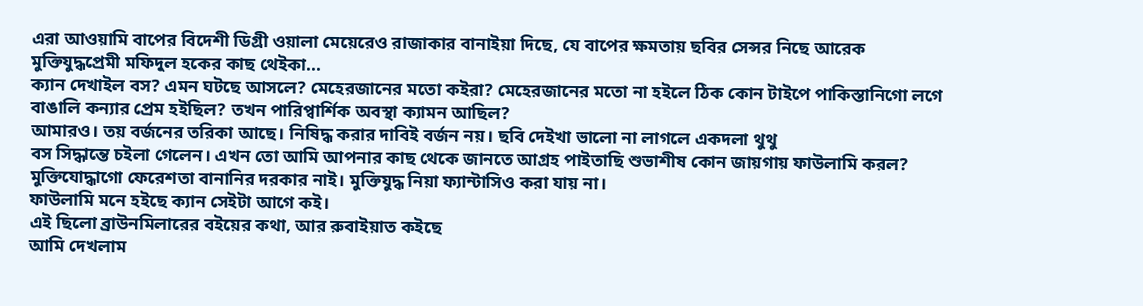এরা আওয়ামি বাপের বিদেশী ডিগ্রী ওয়ালা মেয়েরেও রাজাকার বানাইয়া দিছে, যে বাপের ক্ষমতায় ছবির সেন্সর নিছে আরেক মুক্তিযুদ্ধপ্রেমী মফিদুল হকের কাছ থেইকা...
ক্যান দেখাইল বস? এমন ঘটছে আসলে? মেহেরজানের মতো কইরা? মেহেরজানের মতো না হইলে ঠিক কোন টাইপে পাকিস্তানিগো লগে বাঙালি কন্যার প্রেম হইছিল? তখন পারিপ্বার্শিক অবস্থা ক্যামন আছিল?
আমারও। তয় বর্জনের তরিকা আছে। নিষিদ্ধ করার দাবিই বর্জন নয়। ছবি দেইখা ভালো না লাগলে একদলা থুথু
বস সিদ্ধান্তে চইলা গেলেন। এখন তো আমি আপনার কাছ থেকে জানতে আগ্রহ পাইতাছি শুভাশীষ কোন জায়গায় ফাউলামি করল?
মুক্তিযোদ্ধাগো ফেরেশতা বানানির দরকার নাই। মুক্তিযুদ্ধ নিয়া ফ্যান্টাসিও করা যায় না।
ফাউলামি মনে হইছে ক্যান সেইটা আগে কই।
এই ছিলো ব্রাউনমিলারের বইয়ের কথা, আর রুবাইয়াত কইছে
আমি দেখলাম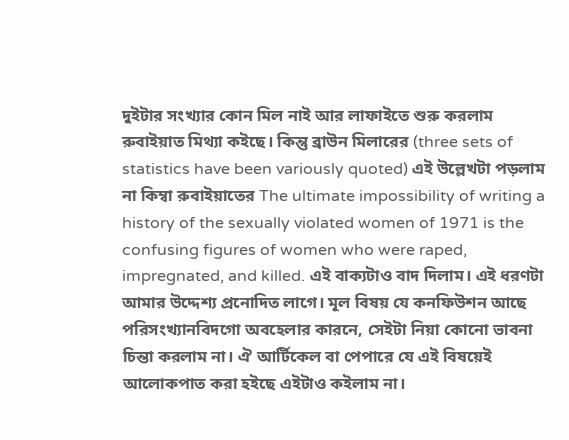দুইটার সংখ্যার কোন মিল নাই আর লাফাইতে শুরু করলাম রুবাইয়াত মিথ্যা কইছে। কিন্তু ব্রাউন মিলারের (three sets of statistics have been variously quoted) এই উল্লেখটা পড়লাম না কিম্বা রুবাইয়াতের The ultimate impossibility of writing a history of the sexually violated women of 1971 is the confusing figures of women who were raped, impregnated, and killed. এই বাক্যটাও বাদ দিলাম। এই ধরণটা আমার উদ্দেশ্য প্রনোদিত লাগে। মূল বিষয় যে কনফিউশন আছে পরিসংখ্যানবিদগো অবহেলার কারনে, সেইটা নিয়া কোনো ভাবনা চিন্তা করলাম না। ঐ আর্টিকেল বা পেপারে যে এই বিষয়েই আলোকপাত করা হইছে এইটাও কইলাম না।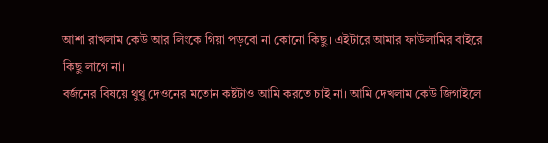আশা রাখলাম কেউ আর লিংকে গিয়া পড়বো না কোনো কিছু। এইটারে আমার ফাউলামির বাইরে কিছু লাগে না।
বর্জনের বিষয়ে থুথু দেওনের মতোন কষ্টটাও আমি করতে চাই না। আমি দেখলাম কেউ জিগাইলে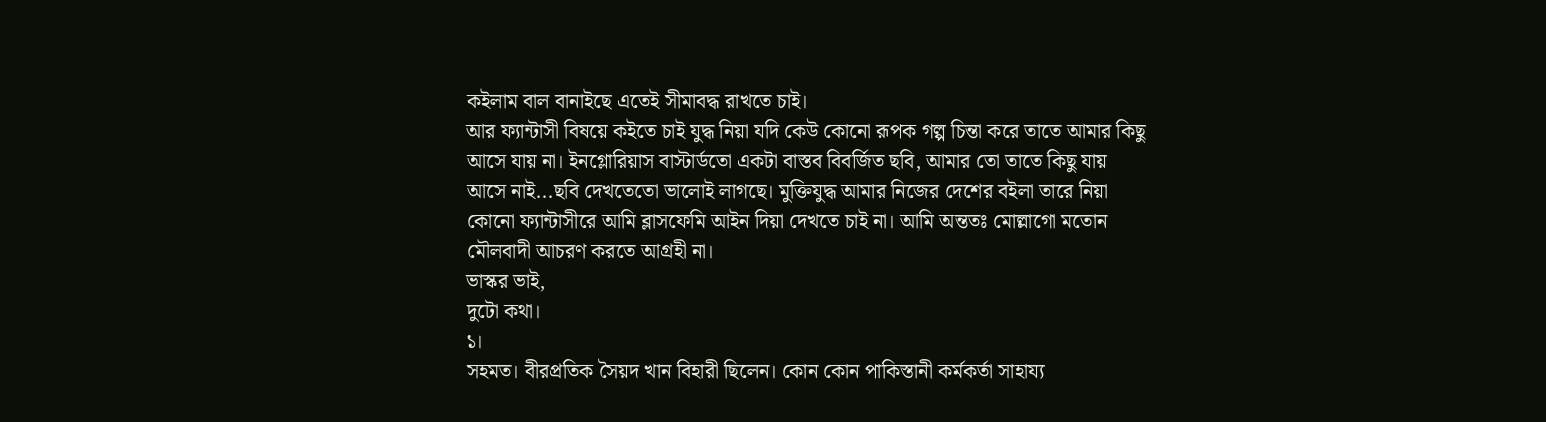কইলাম বাল বানাইছে এতেই সীমাবদ্ধ রাখতে চাই।
আর ফ্যান্টাসী বিষয়ে কইতে চাই যুদ্ধ নিয়া যদি কেউ কোনো রূপক গল্প চিন্তা করে তাতে আমার কিছু আসে যায় না। ইনগ্লোরিয়াস বাস্টার্ডতো একটা বাস্তব বিবর্জিত ছবি, আমার তো তাতে কিছু যায় আসে নাই...ছবি দেখতেতো ভালোই লাগছে। মুক্তিযুদ্ধ আমার নিজের দেশের বইলা তারে নিয়া কোনো ফ্যান্টাসীরে আমি ব্লাসফেমি আইন দিয়া দেখতে চাই না। আমি অন্ততঃ মোল্লাগো মতোন মৌলবাদী আচরণ করতে আগ্রহী না।
ভাস্কর ভাই,
দুটো কথা।
১।
সহমত। বীরপ্রতিক সৈয়দ খান বিহারী ছিলেন। কোন কোন পাকিস্তানী কর্মকর্তা সাহায্য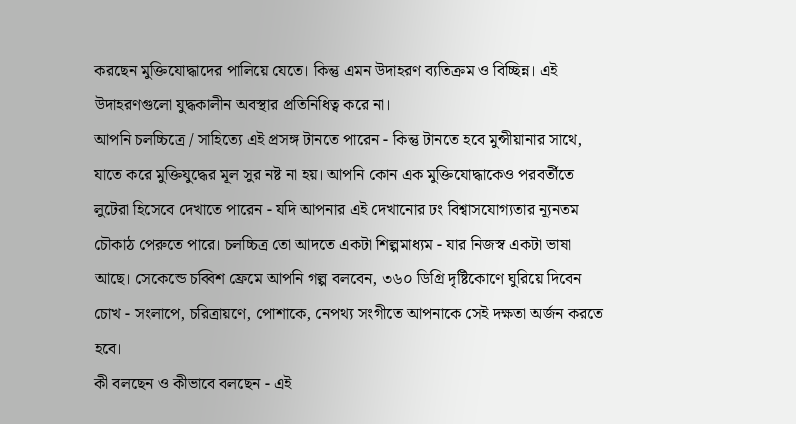করছেন মুক্তিযোদ্ধাদের পালিয়ে যেতে। কিন্তু এমন উদাহরণ ব্যতিক্রম ও বিচ্ছিন্ন। এই উদাহরণগুলো যুদ্ধকালীন অবস্থার প্রতিনিধিত্ব করে না।
আপনি চলচ্চিত্রে / সাহিত্যে এই প্রসঙ্গ টানতে পারেন - কিন্তু টানতে হবে মুন্সীয়ানার সাথে, যাতে করে মুক্তিযুদ্ধের মূল সুর নষ্ট না হয়। আপনি কোন এক মুক্তিযোদ্ধাকেও পরবর্তীতে লুটেরা হিসেবে দেখাতে পারেন - যদি আপনার এই দেখানোর ঢং বিশ্বাসযোগ্যতার ন্যূনতম চৌকাঠ পেরুতে পারে। চলচ্চিত্র তো আদতে একটা শিল্পমাধ্যম - যার নিজস্ব একটা ভাষা আছে। সেকেন্ডে চব্বিশ ফ্রেমে আপনি গল্প বলবেন, ৩৬০ ডিগ্রি দৃষ্টিকোণে ঘুরিয়ে দিবেন চোখ - সংলাপে, চরিত্রায়ণে, পোশাকে, নেপথ্য সংগীতে আপনাকে সেই দক্ষতা অর্জন করতে হবে।
কী বলছেন ও কীভাবে বলছেন - এই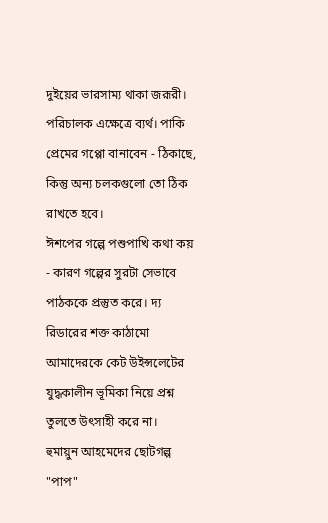দুইয়ের ভারসাম্য থাকা জরূরী। পরিচালক এক্ষেত্রে ব্যর্থ। পাকি প্রেমের গপ্পো বানাবেন - ঠিকাছে, কিন্তু অন্য চলকগুলো তো ঠিক রাখতে হবে।
ঈশপের গল্পে পশুপাখি কথা কয় - কারণ গল্পের সুরটা সেভাবে পাঠককে প্রস্তুত করে। দ্য রিডারের শক্ত কাঠামো আমাদেরকে কেট উইন্সলেটের যুদ্ধকালীন ভূমিকা নিয়ে প্রশ্ন তুলতে উৎসাহী করে না।
হুমায়ুন আহমেদের ছোটগল্প "পাপ"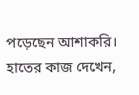পড়েছেন আশাকরি। হাতের কাজ দেখেন,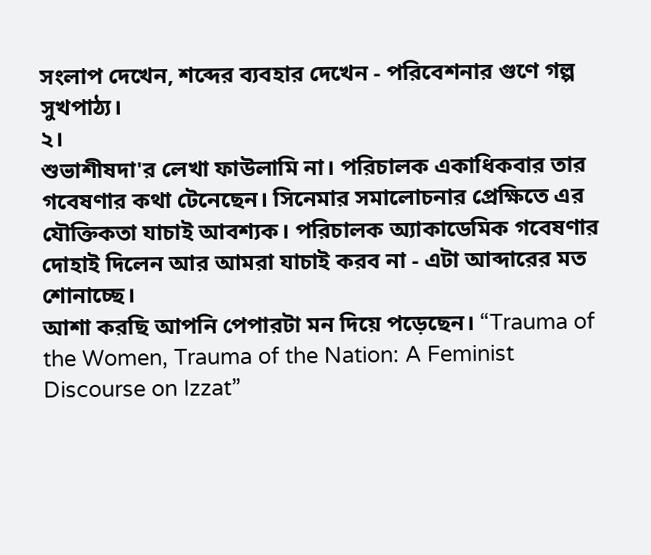সংলাপ দেখেন, শব্দের ব্যবহার দেখেন - পরিবেশনার গুণে গল্প সুখপাঠ্য।
২।
শুভাশীষদা'র লেখা ফাউলামি না। পরিচালক একাধিকবার তার গবেষণার কথা টেনেছেন। সিনেমার সমালোচনার প্রেক্ষিতে এর যৌক্তিকতা যাচাই আবশ্যক। পরিচালক অ্যাকাডেমিক গবেষণার দোহাই দিলেন আর আমরা যাচাই করব না - এটা আব্দারের মত শোনাচ্ছে।
আশা করছি আপনি পেপারটা মন দিয়ে পড়েছেন। “Trauma of the Women, Trauma of the Nation: A Feminist Discourse on Izzat”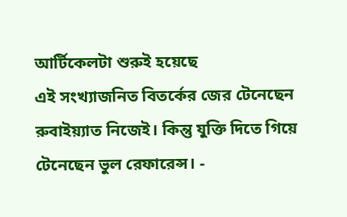আর্টিকেলটা শুরুই হয়েছে
এই সংখ্যাজনিত বিতর্কের জের টেনেছেন রুবাইয়্যাত নিজেই। কিন্তু যুক্তি দিতে গিয়ে টেনেছেন ভুল রেফারেন্স। -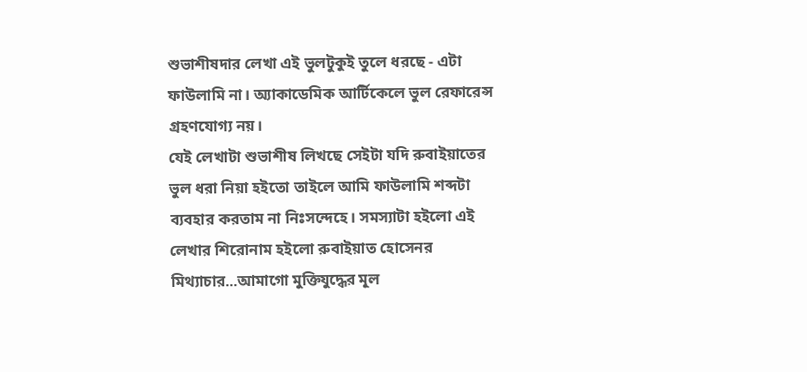শুভাশীষদার লেখা এই ভুলটুকুই তুলে ধরছে - এটা ফাউলামি না। অ্যাকাডেমিক আর্টিকেলে ভুল রেফারেন্স গ্রহণযোগ্য নয়।
যেই লেখাটা শুভাশীষ লিখছে সেইটা যদি রুবাইয়াতের ভুল ধরা নিয়া হইতো তাইলে আমি ফাউলামি শব্দটা ব্যবহার করতাম না নিঃসন্দেহে। সমস্যাটা হইলো এই লেখার শিরোনাম হইলো রুবাইয়াত হোসেনর মিথ্যাচার...আমাগো মুক্তিযুদ্ধের মূল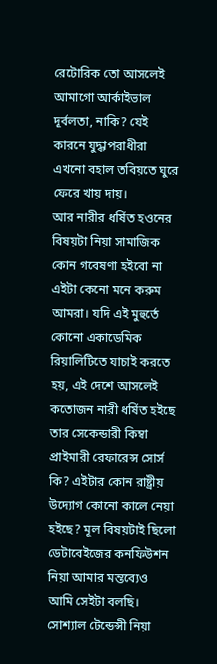রেটোরিক তো আসলেই আমাগো আর্কাইভাল দূর্বলতা, নাকি? যেই কারনে যুদ্ধাপরাধীরা এখনো বহাল তবিয়তে ঘুরে ফেরে খায় দায়।
আর নারীর ধর্ষিত হওনের বিষয়টা নিয়া সামাজিক কোন গবেষণা হইবো না এইটা কেনো মনে করুম আমরা। যদি এই মুহুর্তে কোনো একাডেমিক রিয়ালিটিতে যাচাই করতে হয়, এই দেশে আসলেই কতোজন নারী ধর্ষিত হইছে তার সেকেন্ডারী কিম্বা প্রাইমারী রেফারেন্স সোর্স কি? এইটার কোন রাষ্ট্রীয় উদ্যোগ কোনো কালে নেয়া হইছে? মূল বিষয়টাই ছিলো ডেটাবেইজের কনফিউশন নিয়া আমার মন্তব্যেও আমি সেইটা বলছি। সোশ্যাল টেন্ডেন্সী নিয়া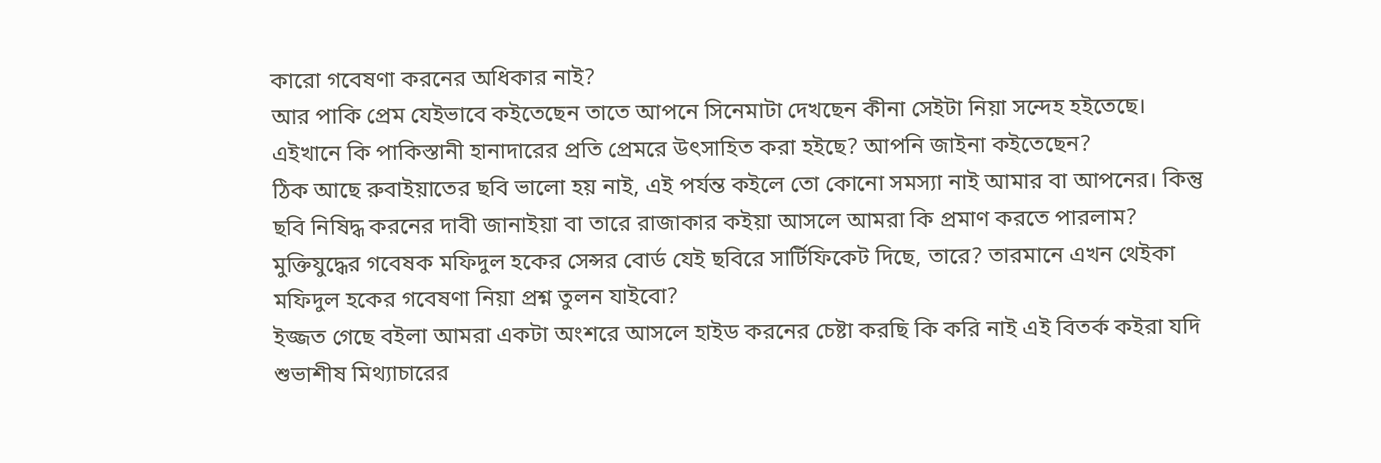কারো গবেষণা করনের অধিকার নাই?
আর পাকি প্রেম যেইভাবে কইতেছেন তাতে আপনে সিনেমাটা দেখছেন কীনা সেইটা নিয়া সন্দেহ হইতেছে। এইখানে কি পাকিস্তানী হানাদারের প্রতি প্রেমরে উৎসাহিত করা হইছে? আপনি জাইনা কইতেছেন?
ঠিক আছে রুবাইয়াতের ছবি ভালো হয় নাই, এই পর্যন্ত কইলে তো কোনো সমস্যা নাই আমার বা আপনের। কিন্তু ছবি নিষিদ্ধ করনের দাবী জানাইয়া বা তারে রাজাকার কইয়া আসলে আমরা কি প্রমাণ করতে পারলাম? মুক্তিযুদ্ধের গবেষক মফিদুল হকের সেন্সর বোর্ড যেই ছবিরে সার্টিফিকেট দিছে, তারে? তারমানে এখন থেইকা মফিদুল হকের গবেষণা নিয়া প্রশ্ন তুলন যাইবো?
ইজ্জত গেছে বইলা আমরা একটা অংশরে আসলে হাইড করনের চেষ্টা করছি কি করি নাই এই বিতর্ক কইরা যদি শুভাশীষ মিথ্যাচারের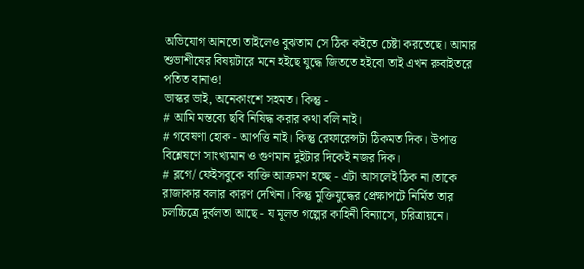অভিযোগ আনতো তাইলেও বুঝতাম সে ঠিক কইতে চেষ্টা করতেছে। আমার শুভাশীষের বিষয়টারে মনে হইছে যুদ্ধে জিততে হইবো তাই এখন রুবাইতরে পতিত বানাও!
ভাস্কর ভাই, অনেকাংশে সহমত। কিন্তু -
# আমি মন্তব্যে ছবি নিষিদ্ধ করার কথা বলি নাই।
# গবেষণা হোক - আপত্তি নাই। কিন্তু রেফারেন্সটা ঠিকমত দিক। উপাত্ত বিশ্লেষণে সাংখ্যমান ও গুণমান দুইটার দিকেই নজর দিক।
# ব্লগে/ ফেইসবুকে ব্যক্তি আক্রমণ হচ্ছে - এটা আসলেই ঠিক না।তাকে রাজাকার বলার কারণ দেখিনা। কিন্তু মুক্তিযুদ্ধের প্রেক্ষাপটে নির্মিত তার চলচ্চিত্রে দুর্বলতা আছে - য মূলত গল্পের কাহিনী বিন্যাসে, চরিত্রায়নে।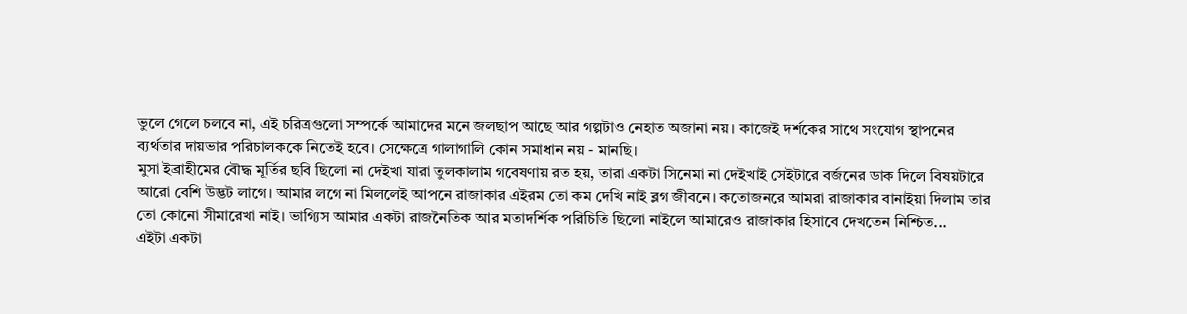ভুলে গেলে চলবে না, এই চরিত্রগুলো সম্পর্কে আমাদের মনে জলছাপ আছে আর গল্পটাও নেহাত অজানা নয়। কাজেই দর্শকের সাথে সংযোগ স্থাপনের ব্যর্থতার দায়ভার পরিচালককে নিতেই হবে। সেক্ষেত্রে গালাগালি কোন সমাধান নয় - মানছি।
মুসা ইব্রাহীমের বৌদ্ধ মূর্তির ছবি ছিলো না দেইখা যারা তুলকালাম গবেষণায় রত হয়, তারা একটা সিনেমা না দেইখাই সেইটারে বর্জনের ডাক দিলে বিষয়টারে আরো বেশি উদ্ভট লাগে। আমার লগে না মিললেই আপনে রাজাকার এইরম তো কম দেখি নাই ব্লগ জীবনে। কতোজনরে আমরা রাজাকার বানাইয়া দিলাম তার তো কোনো সীমারেখা নাই। ভাগ্যিস আমার একটা রাজনৈতিক আর মতাদর্শিক পরিচিতি ছিলো নাইলে আমারেও রাজাকার হিসাবে দেখতেন নিশ্চিত...
এইটা একটা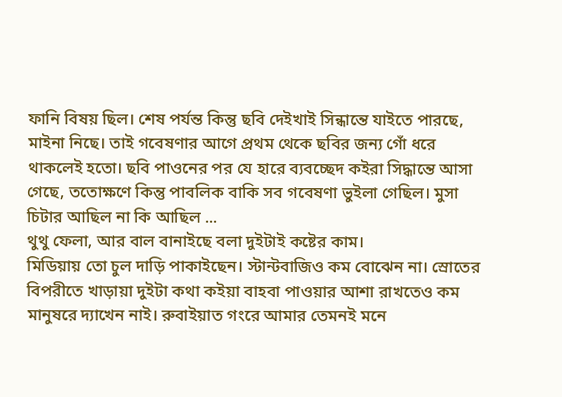ফানি বিষয় ছিল। শেষ পর্যন্ত কিন্তু ছবি দেইখাই সিন্ধান্তে যাইতে পারছে, মাইনা নিছে। তাই গবেষণার আগে প্রথম থেকে ছবির জন্য গোঁ ধরে থাকলেই হতো। ছবি পাওনের পর যে হারে ব্যবচ্ছেদ কইরা সিদ্ধান্তে আসা গেছে, ততোক্ষণে কিন্তু পাবলিক বাকি সব গবেষণা ভুইলা গেছিল। মুসা চিটার আছিল না কি আছিল ...
থুথু ফেলা, আর বাল বানাইছে বলা দুইটাই কষ্টের কাম।
মিডিয়ায় তো চুল দাড়ি পাকাইছেন। স্টান্টবাজিও কম বোঝেন না। স্রোতের বিপরীতে খাড়ায়া দুইটা কথা কইয়া বাহবা পাওয়ার আশা রাখতেও কম মানুষরে দ্যাখেন নাই। রুবাইয়াত গংরে আমার তেমনই মনে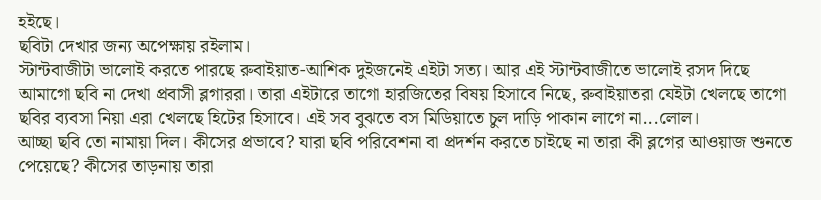হইছে।
ছবিটা দেখার জন্য অপেক্ষায় রইলাম।
স্টান্টবাজীটা ভালোই করতে পারছে রুবাইয়াত-আশিক দুইজনেই এইটা সত্য। আর এই স্টান্টবাজীতে ভালোই রসদ দিছে আমাগো ছবি না দেখা প্রবাসী ব্লগাররা। তারা এইটারে তাগো হারজিতের বিষয় হিসাবে নিছে, রুবাইয়াতরা যেইটা খেলছে তাগো ছবির ব্যবসা নিয়া এরা খেলছে হিটের হিসাবে। এই সব বুঝতে বস মিডিয়াতে চুল দাড়ি পাকান লাগে না...লোল।
আচ্ছা ছবি তো নামায়া দিল। কীসের প্রভাবে? যারা ছবি পরিবেশনা বা প্রদর্শন করতে চাইছে না তারা কী ব্লগের আওয়াজ শুনতে পেয়েছে? কীসের তাড়নায় তারা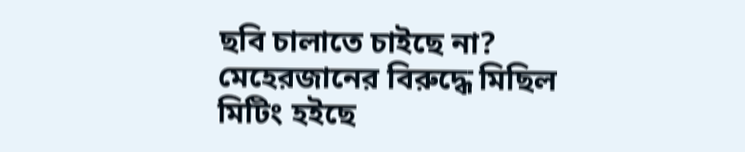ছবি চালাতে চাইছে না? মেহেরজানের বিরুদ্ধে মিছিল মিটিং হইছে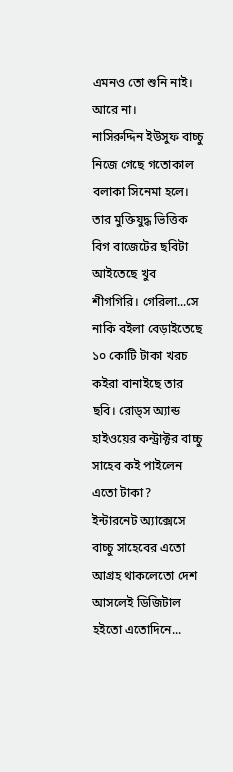এমনও তো শুনি নাই।
আরে না।
নাসিরুদ্দিন ইউসুফ বাচ্চু নিজে গেছে গতোকাল বলাকা সিনেমা হলে। তার মুক্তিযুদ্ধ ভিত্তিক বিগ বাজেটের ছবিটা আইতেছে খুব শীগগিরি। গেরিলা...সে নাকি বইলা বেড়াইতেছে ১০ কোটি টাকা খরচ কইরা বানাইছে তার ছবি। রোড্স অ্যান্ড হাইওয়ের কন্ট্রাক্টর বাচ্চু সাহেব কই পাইলেন এতো টাকা?
ইন্টারনেট অ্যাক্সেসে বাচ্চু সাহেবের এতো আগ্রহ থাকলেতো দেশ আসলেই ডিজিটাল হইতো এতোদিনে...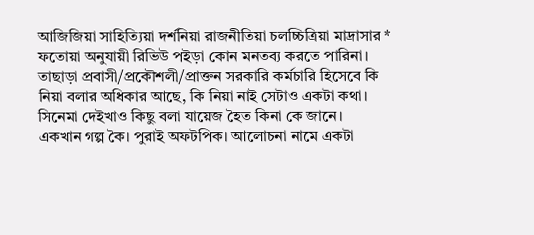আজিজিয়া সাহিত্যিয়া দর্শনিয়া রাজনীতিয়া চলচ্চিত্রিয়া মাদ্রাসার * ফতোয়া অনুযায়ী রিভিউ পইড়া কোন মনতব্য করতে পারিনা। তাছাড়া প্রবাসী/প্রকৌশলী/প্রাক্তন সরকারি কর্মচারি হিসেবে কি নিয়া বলার অধিকার আছে, কি নিয়া নাই সেটাও একটা কথা। সিনেমা দেইখাও কিছু বলা যায়েজ হৈত কিনা কে জানে।
একখান গল্প কৈ। পুরাই অফটপিক। আলোচনা নামে একটা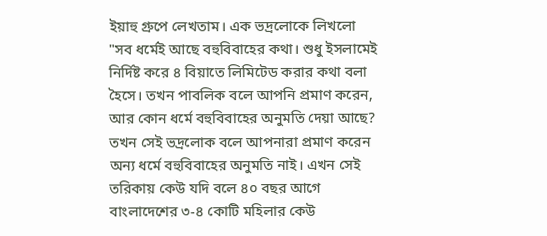ইয়াহু গ্রুপে লেখতাম। এক ভদ্রলোকে লিখলো "সব ধর্মেই আছে বহুবিবাহের কথা। শুধু ইসলামেই নির্দিষ্ট করে ৪ বিয়াতে লিমিটেড করার কথা বলা হৈসে। তখন পাবলিক বলে আপনি প্রমাণ করেন, আর কোন ধর্মে বহুবিবাহের অনুমতি দেয়া আছে? তখন সেই ভদ্রলোক বলে আপনারা প্রমাণ করেন অন্য ধর্মে বহুবিবাহের অনুমতি নাই। এখন সেই তরিকায় কেউ যদি বলে ৪০ বছর আগে বাংলাদেশের ৩-৪ কোটি মহিলার কেউ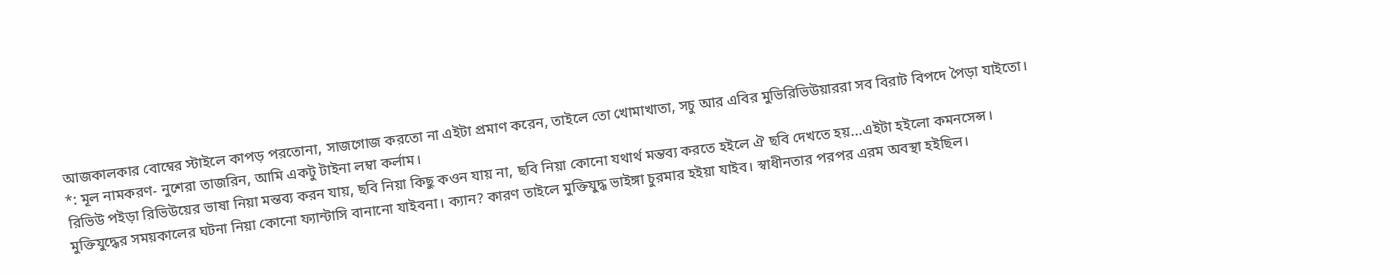আজকালকার বোম্বের স্টাইলে কাপড় পরতোনা, সাজগোজ করতো না এইটা প্রমাণ করেন, তাইলে তো খোমাখাতা, সচু আর এবির মুভিরিভিউয়াররা সব বিরাট বিপদে পৈড়া যাইতো।
*: মূল নামকরণ- নুশেরা তাজরিন, আমি একটু টাইনা লম্বা কর্লাম।
রিভিউ পইড়া রিভিউয়ের ভাষা নিয়া মন্তব্য করন যায়, ছবি নিয়া কিছু কওন যায় না, ছবি নিয়া কোনো যথার্থ মন্তব্য করতে হইলে ঐ ছবি দেখতে হয়...এইটা হইলো কমনসেন্স।
মুক্তিযুদ্ধের সময়কালের ঘটনা নিয়া কোনো ফ্যান্টাসি বানানো যাইবনা। ক্যান? কারণ তাইলে মুক্তিযুদ্ধ ভাইঙ্গা চুরমার হইয়া যাইব। স্বাধীনতার পরপর এরম অবস্থা হইছিল।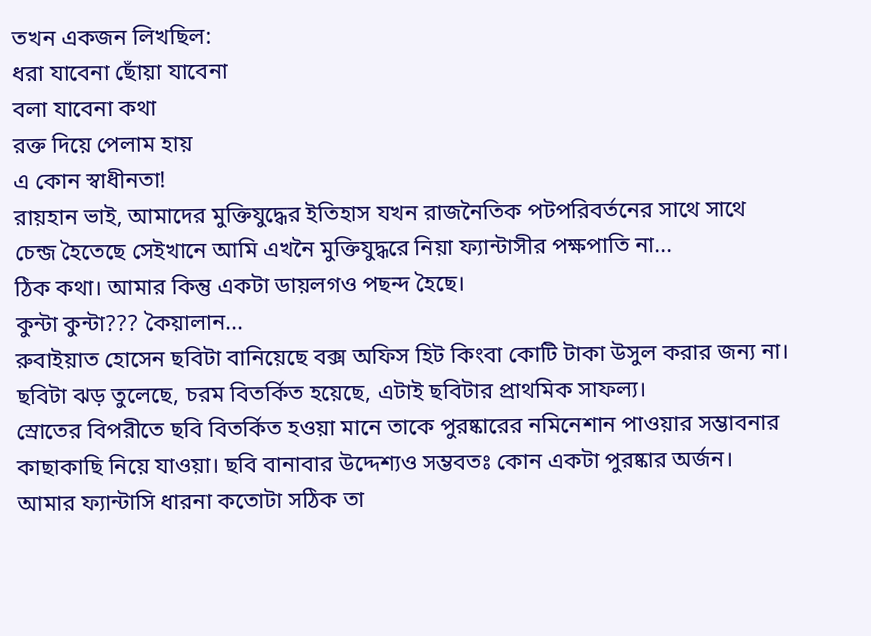তখন একজন লিখছিল:
ধরা যাবেনা ছোঁয়া যাবেনা
বলা যাবেনা কথা
রক্ত দিয়ে পেলাম হায়
এ কোন স্বাধীনতা!
রায়হান ভাই, আমাদের মুক্তিযুদ্ধের ইতিহাস যখন রাজনৈতিক পটপরিবর্তনের সাথে সাথে চেন্জ হৈতেছে সেইখানে আমি এখনৈ মুক্তিযুদ্ধরে নিয়া ফ্যান্টাসীর পক্ষপাতি না...
ঠিক কথা। আমার কিন্তু একটা ডায়লগও পছন্দ হৈছে।
কুন্টা কুন্টা??? কৈয়ালান...
রুবাইয়াত হোসেন ছবিটা বানিয়েছে বক্স অফিস হিট কিংবা কোটি টাকা উসুল করার জন্য না। ছবিটা ঝড় তুলেছে, চরম বিতর্কিত হয়েছে, এটাই ছবিটার প্রাথমিক সাফল্য।
স্রোতের বিপরীতে ছবি বিতর্কিত হওয়া মানে তাকে পুরষ্কারের নমিনেশান পাওয়ার সম্ভাবনার কাছাকাছি নিয়ে যাওয়া। ছবি বানাবার উদ্দেশ্যও সম্ভবতঃ কোন একটা পুরষ্কার অর্জন। আমার ফ্যান্টাসি ধারনা কতোটা সঠিক তা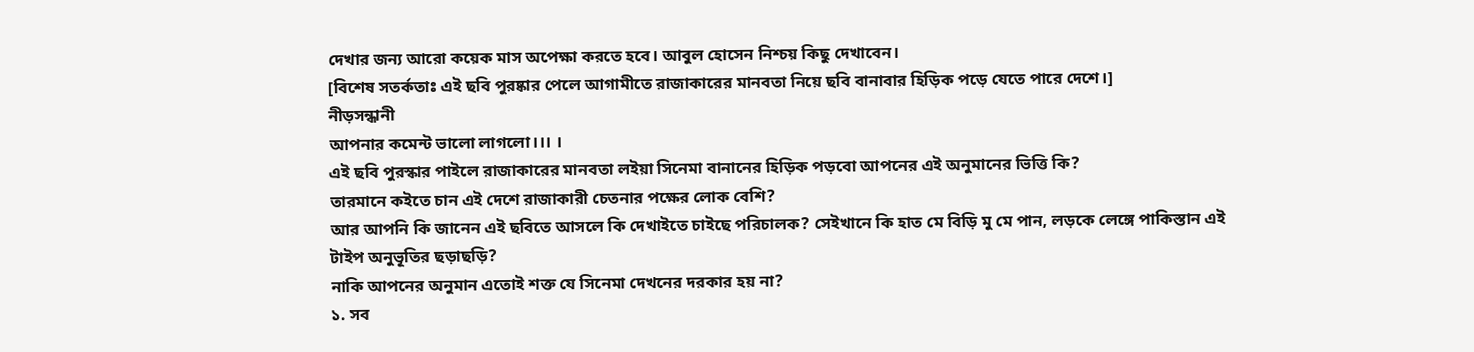দেখার জন্য আরো কয়েক মাস অপেক্ষা করতে হবে। আবুল হোসেন নিশ্চয় কিছু দেখাবেন।
[বিশেষ সতর্কতাঃ এই ছবি পুরষ্কার পেলে আগামীতে রাজাকারের মানবতা নিয়ে ছবি বানাবার হিড়িক পড়ে যেতে পারে দেশে।]
নীড়সন্ধানী
আপনার কমেন্ট ভালো লাগলো।।। ।
এই ছবি পুরস্কার পাইলে রাজাকারের মানবতা লইয়া সিনেমা বানানের হিড়িক পড়বো আপনের এই অনুমানের ভিত্তি কি?
তারমানে কইতে চান এই দেশে রাজাকারী চেতনার পক্ষের লোক বেশি?
আর আপনি কি জানেন এই ছবিতে আসলে কি দেখাইতে চাইছে পরিচালক? সেইখানে কি হাত মে বিড়ি মু মে পান, লড়কে লেঙ্গে পাকিস্তান এই টাইপ অনুভূতির ছড়াছড়ি?
নাকি আপনের অনুমান এতোই শক্ত যে সিনেমা দেখনের দরকার হয় না?
১. সব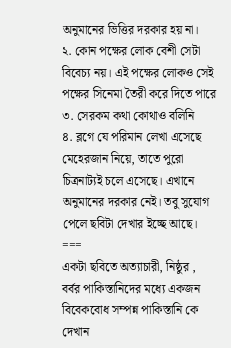অনুমানের ভিত্তির দরকার হয় না।
২. কোন পক্ষের লোক বেশী সেটা বিবেচ্য নয়। এই পক্ষের লোকও সেই পক্ষের সিনেমা তৈরী করে দিতে পারে
৩. সেরকম কথা কোথাও বলিনি
৪. ব্লগে যে পরিমান লেখা এসেছে মেহেরজান নিয়ে, তাতে পুরো চিত্রনাট্যই চলে এসেছে। এখানে অনুমানের দরকার নেই। তবু সুযোগ পেলে ছবিটা দেখার ইচ্ছে আছে।
===
একটা ছবিতে অত্যাচারী, নিষ্ঠুর , বর্বর পাকিস্তানিদের মধ্যে একজন বিবেকবোধ সম্পন্ন পাকিস্তানি কে দেখান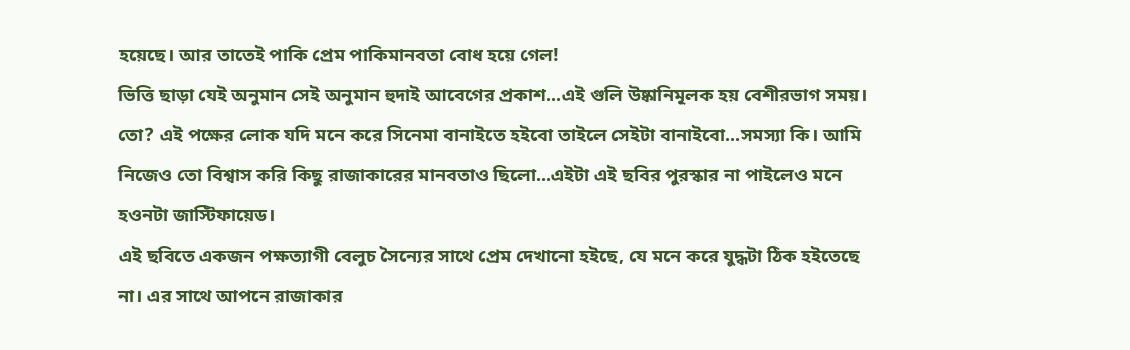হয়েছে। আর তাতেই পাকি প্রেম পাকিমানবতা বোধ হয়ে গেল!
ভিত্তি ছাড়া যেই অনুমান সেই অনুমান হুদাই আবেগের প্রকাশ...এই গুলি উষ্কানিমূলক হয় বেশীরভাগ সময়।
তো? এই পক্ষের লোক যদি মনে করে সিনেমা বানাইতে হইবো তাইলে সেইটা বানাইবো...সমস্যা কি। আমি নিজেও তো বিশ্বাস করি কিছু রাজাকারের মানবতাও ছিলো...এইটা এই ছবির পুরস্কার না পাইলেও মনে হওনটা জাস্টিফায়েড।
এই ছবিতে একজন পক্ষত্যাগী বেলুচ সৈন্যের সাথে প্রেম দেখানো হইছে, যে মনে করে যুদ্ধটা ঠিক হইতেছে না। এর সাথে আপনে রাজাকার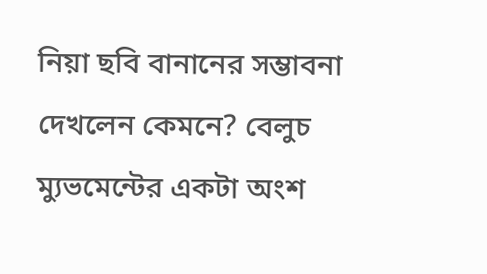নিয়া ছবি বানানের সম্ভাবনা দেখলেন কেমনে? বেলুচ ম্যুভমেন্টের একটা অংশ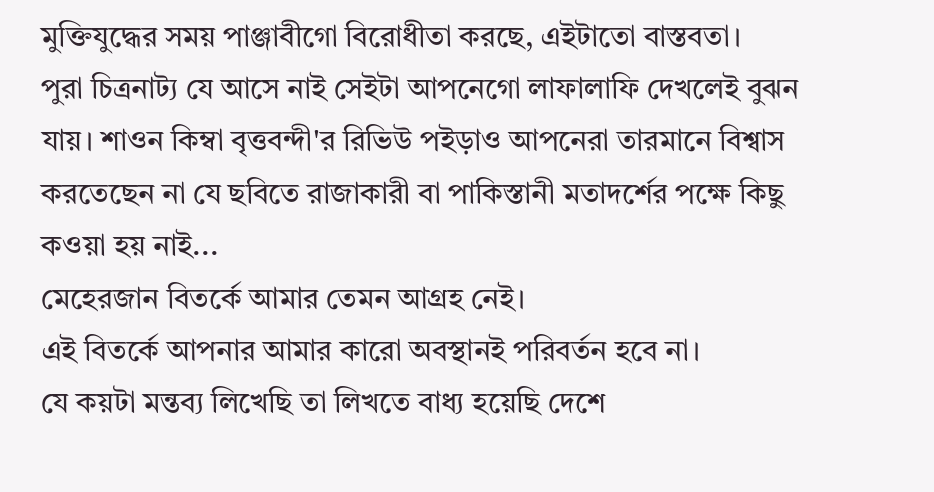মুক্তিযুদ্ধের সময় পাঞ্জাবীগো বিরোধীতা করছে, এইটাতো বাস্তবতা।
পুরা চিত্রনাট্য যে আসে নাই সেইটা আপনেগো লাফালাফি দেখলেই বুঝন যায়। শাওন কিম্বা বৃত্তবন্দী'র রিভিউ পইড়াও আপনেরা তারমানে বিশ্বাস করতেছেন না যে ছবিতে রাজাকারী বা পাকিস্তানী মতাদর্শের পক্ষে কিছু কওয়া হয় নাই...
মেহেরজান বিতর্কে আমার তেমন আগ্রহ নেই।
এই বিতর্কে আপনার আমার কারো অবস্থানই পরিবর্তন হবে না।
যে কয়টা মন্তব্য লিখেছি তা লিখতে বাধ্য হয়েছি দেশে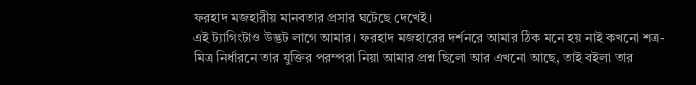ফরহাদ মজহারীয় মানবতার প্রসার ঘটেছে দেখেই।
এই ট্যাগিংটাও উদ্ভট লাগে আমার। ফরহাদ মজহারের দর্শনরে আমার ঠিক মনে হয় নাই কখনো শত্র-মিত্র নির্ধারনে তার যুক্তির পরম্পরা নিয়া আমার প্রশ্ন ছিলো আর এখনো আছে, তাই বইলা তার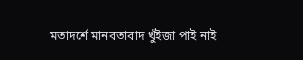মতাদর্শে মানবতাবাদ খুঁইজা পাই নাই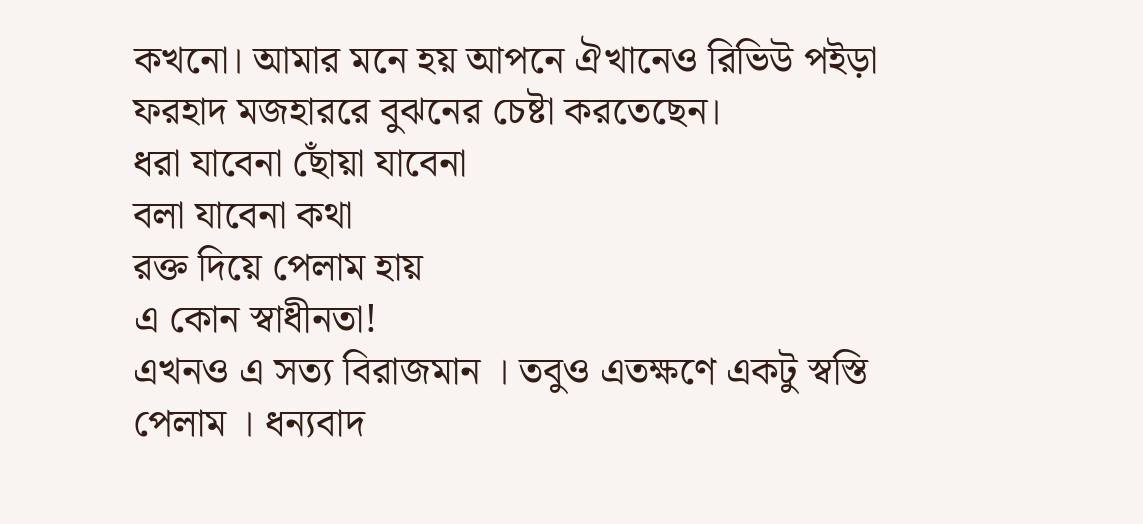কখনো। আমার মনে হয় আপনে ঐখানেও রিভিউ পইড়া ফরহাদ মজহাররে বুঝনের চেষ্টা করতেছেন।
ধরা যাবেনা ছোঁয়া যাবেনা
বলা যাবেনা কথা
রক্ত দিয়ে পেলাম হায়
এ কোন স্বাধীনতা!
এখনও এ সত্য বিরাজমান । তবুও এতক্ষণে একটু স্বস্তি পেলাম । ধন্যবাদ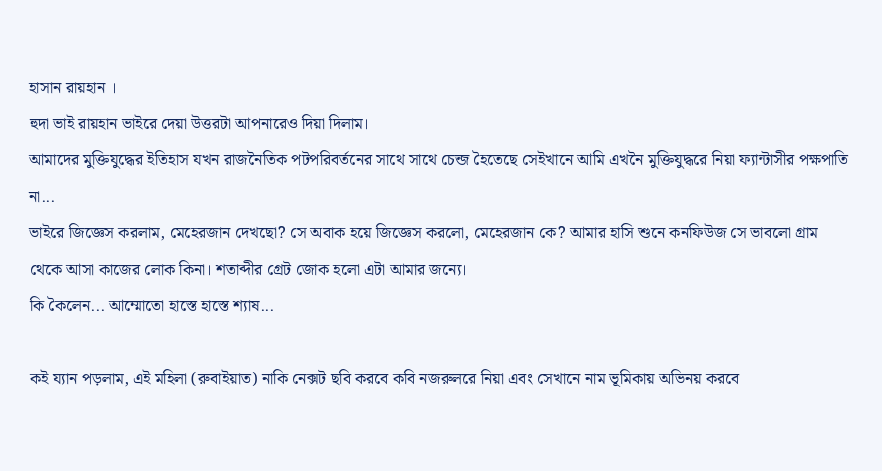হাসান রায়হান ।
হুদা ভাই রায়হান ভাইরে দেয়া উত্তরটা আপনারেও দিয়া দিলাম।
আমাদের মুক্তিযুদ্ধের ইতিহাস যখন রাজনৈতিক পটপরিবর্তনের সাথে সাথে চেন্জ হৈতেছে সেইখানে আমি এখনৈ মুক্তিযুদ্ধরে নিয়া ফ্যান্টাসীর পক্ষপাতি না...
ভাইরে জিজ্ঞেস করলাম, মেহেরজান দেখছো? সে অবাক হয়ে জিজ্ঞেস করলো, মেহেরজান কে? আমার হাসি শুনে কনফিউজ সে ভাবলো গ্রাম থেকে আসা কাজের লোক কিনা। শতাব্দীর গ্রেট জোক হলো এটা আমার জন্যে।
কি কৈলেন... আম্মোতো হাস্তে হাস্তে শ্যাষ...

কই য্যান পড়লাম, এই মহিলা (রুবাইয়াত) নাকি নেক্সট ছবি করবে কবি নজরুলরে নিয়া এবং সেখানে নাম ভূমিকায় অভিনয় করবে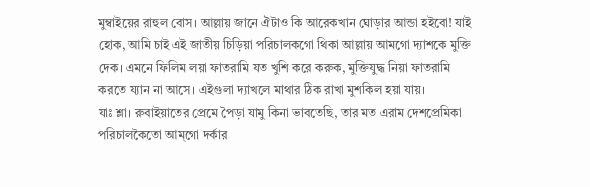মুম্বাইয়ের রাহুল বোস। আল্লায় জানে ঐটাও কি আরেকখান ঘোড়ার আন্ডা হইবো! যাই হোক, আমি চাই এই জাতীয় চিড়িয়া পরিচালকগো থিকা আল্লায় আমগো দ্যাশকে মুক্তি দেক। এমনে ফিলিম লয়া ফাতরামি যত খুশি করে করুক, মুক্তিযুদ্ধ নিয়া ফাতরামি করতে য্যান না আসে। এইগুলা দ্যাখলে মাথার ঠিক রাখা মুশকিল হয়া যায়।
যাঃ শ্লা। রুবাইয়াতের প্রেমে পৈড়া যামু কিনা ভাবতেছি, তার মত এরাম দেশপ্রেমিকা পরিচালকৈতো আম্গো দর্কার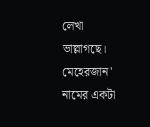লেখা ভাল্লাগছে।
মেহেরজান' নামের একটা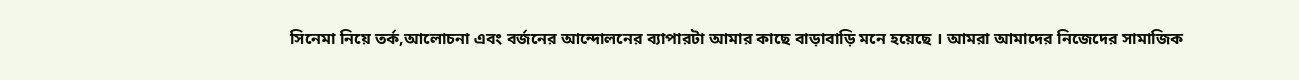সিনেমা নিয়ে তর্ক,আলোচনা এবং বর্জনের আন্দোলনের ব্যাপারটা আমার কাছে বাড়াবাড়ি মনে হয়েছে । আমরা আমাদের নিজেদের সামাজিক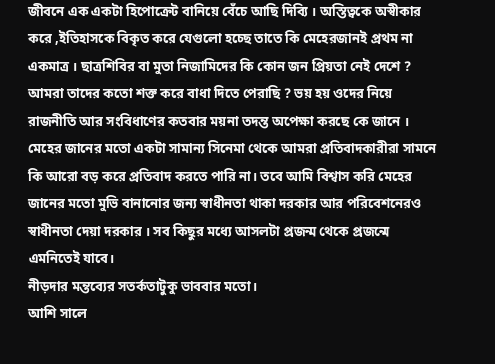জীবনে এক একটা হিপোক্রেট বানিয়ে বেঁচে আছি দিব্যি । অস্তিত্বকে অস্বীকার করে ,ইতিহাসকে বিকৃত করে যেগুলো হচ্ছে তাতে কি মেহেরজানই প্রথম না একমাত্র । ছাত্রশিবির বা মুতা নিজামিদের কি কোন জন প্রিয়তা নেই দেশে ? আমরা তাদের কতো শক্ত করে বাধা দিতে পেরাছি ? ভয় হয় ওদের নিয়ে রাজনীতি আর সংবিধাণের কতবার ময়না তদন্ত অপেক্ষা করছে কে জানে । মেহের জানের মতো একটা সামান্য সিনেমা থেকে আমরা প্রতিবাদকারীরা সামনে কি আরো বড় করে প্রতিবাদ করতে পারি না। তবে আমি বিশ্বাস করি মেহের জানের মতো মুভি বানানোর জন্য স্বাধীনতা থাকা দরকার আর পরিবেশনেরও স্বাধীনতা দেয়া দরকার । সব কিছুর মধ্যে আসলটা প্রজন্ম থেকে প্রজন্মে এমনিতেই যাবে।
নীড়দার মন্তব্যের সতর্কতাটুকু ভাববার মতো।
আশি সালে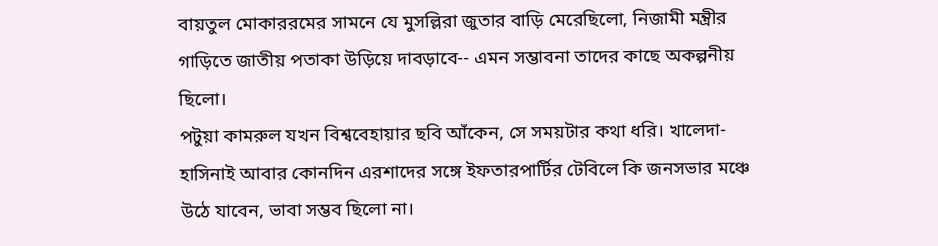বায়তুল মোকাররমের সামনে যে মুসল্লিরা জুতার বাড়ি মেরেছিলো, নিজামী মন্ত্রীর গাড়িতে জাতীয় পতাকা উড়িয়ে দাবড়াবে-- এমন সম্ভাবনা তাদের কাছে অকল্পনীয় ছিলো।
পটুয়া কামরুল যখন বিশ্ববেহায়ার ছবি আঁকেন, সে সময়টার কথা ধরি। খালেদা-হাসিনাই আবার কোনদিন এরশাদের সঙ্গে ইফতারপার্টির টেবিলে কি জনসভার মঞ্চে উঠে যাবেন, ভাবা সম্ভব ছিলো না।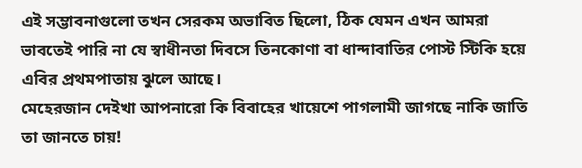এই সম্ভাবনাগুলো তখন সেরকম অভাবিত ছিলো, ঠিক যেমন এখন আমরা ভাবতেই পারি না যে স্বাধীনতা দিবসে তিনকোণা বা ধান্দাবাতির পোস্ট স্টিকি হয়ে এবির প্রথমপাতায় ঝুলে আছে।
মেহেরজান দেইখা আপনারো কি বিবাহের খায়েশে পাগলামী জাগছে নাকি জাতি তা জানতে চায়!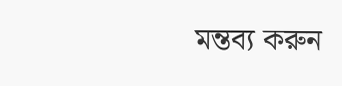মন্তব্য করুন